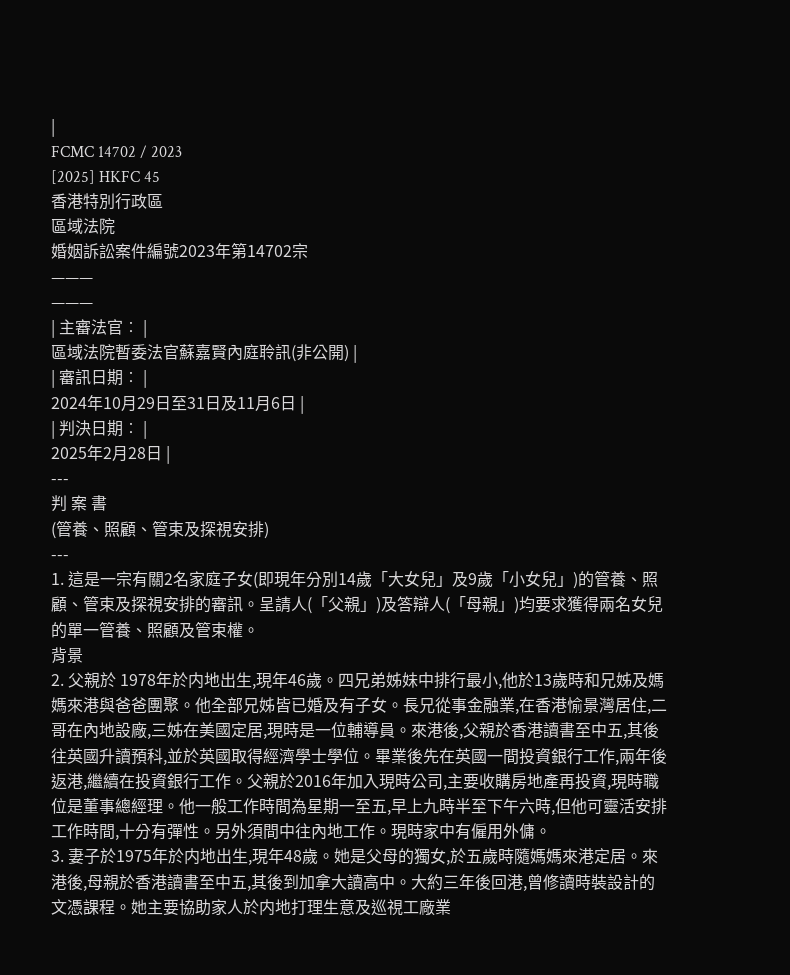|
FCMC 14702 / 2023
[2025] HKFC 45
香港特別行政區
區域法院
婚姻訴訟案件編號2023年第14702宗
———
———
| 主審法官︰ |
區域法院暫委法官蘇嘉賢內庭聆訊(非公開) |
| 審訊日期︰ |
2024年10月29日至31日及11月6日 |
| 判決日期︰ |
2025年2月28日 |
---
判 案 書
(管養、照顧、管束及探視安排)
---
1. 這是一宗有關2名家庭子女(即現年分別14歲「大女兒」及9歲「小女兒」)的管養、照顧、管束及探視安排的審訊。呈請人(「父親」)及答辯人(「母親」)均要求獲得兩名女兒的單一管養、照顧及管束權。
背景
2. 父親於 1978年於内地出生,現年46歲。四兄弟姊妹中排行最小,他於13歲時和兄姊及媽媽來港與爸爸團聚。他全部兄姊皆已婚及有子女。長兄從事金融業,在香港愉景灣居住,二哥在內地設廠,三姊在美國定居,現時是一位輔導員。來港後,父親於香港讀書至中五,其後往英國升讀預科,並於英國取得經濟學士學位。畢業後先在英國一間投資銀行工作,兩年後返港,繼續在投資銀行工作。父親於2016年加入現時公司,主要收購房地產再投資,現時職位是董事總經理。他一般工作時間為星期一至五,早上九時半至下午六時,但他可靈活安排工作時間,十分有彈性。另外須間中往內地工作。現時家中有僱用外傭。
3. 妻子於1975年於内地出生,現年48歲。她是父母的獨女,於五歲時隨媽媽來港定居。來港後,母親於香港讀書至中五,其後到加拿大讀高中。大約三年後回港,曾修讀時裝設計的文憑課程。她主要協助家人於内地打理生意及巡視工廠業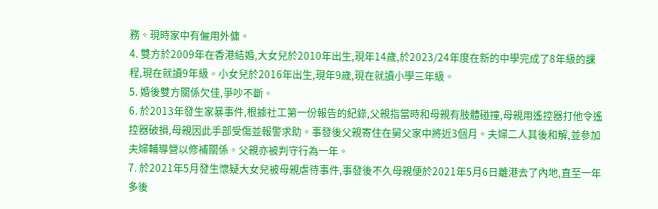務。現時家中有僱用外傭。
4. 雙方於2009年在香港結婚,大女兒於2010年出生,現年14歲,於2023/24年度在新的中學完成了8年級的課程,現在就讀9年級。小女兒於2016年出生,現年9歲,現在就讀小學三年級。
5. 婚後雙方關係欠佳,爭吵不斷。
6. 於2013年發生家暴事件,根據社工第一份報告的紀錄,父親指當時和母親有肢體碰撞,母親用遙控器打他令遙控器破損,母親因此手部受傷並報警求助。事發後父親寄住在舅父家中將近3個月。夫婦二人其後和解,並參加夫婦輔導營以修補關係。父親亦被判守行為一年。
7. 於2021年5月發生懷疑大女兒被母親虐待事件,事發後不久母親便於2021年5月6日離港去了內地,直至一年多後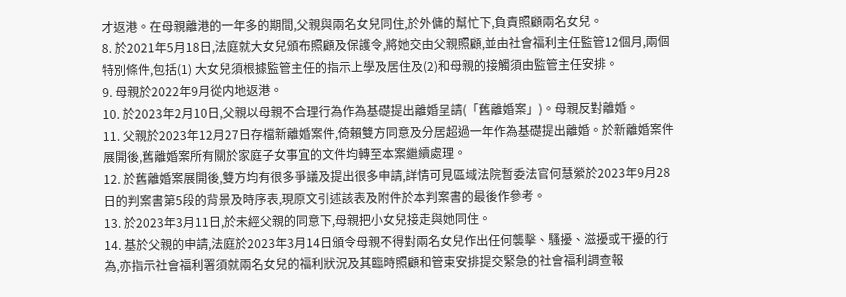才返港。在母親離港的一年多的期間,父親與兩名女兒同住,於外傭的幫忙下,負責照顧兩名女兒。
8. 於2021年5月18日,法庭就大女兒頒布照顧及保護令,將她交由父親照顧,並由社會福利主任監管12個月,兩個特別條件,包括(1) 大女兒須根據監管主任的指示上學及居住及(2)和母親的接觸須由監管主任安排。
9. 母親於2022年9月從内地返港。
10. 於2023年2月10日,父親以母親不合理行為作為基礎提出離婚呈請(「舊離婚案」)。母親反對離婚。
11. 父親於2023年12月27日存檔新離婚案件,倚賴雙方同意及分居超過一年作為基礎提出離婚。於新離婚案件展開後,舊離婚案所有關於家庭子女事宜的文件均轉至本案繼續處理。
12. 於舊離婚案展開後,雙方均有很多爭議及提出很多申請,詳情可見區域法院暫委法官何慧縈於2023年9月28日的判案書第5段的背景及時序表,現原文引述該表及附件於本判案書的最後作參考。
13. 於2023年3月11日,於未經父親的同意下,母親把小女兒接走與她同住。
14. 基於父親的申請,法庭於2023年3月14日頒令母親不得對兩名女兒作出任何襲擊、騷擾、滋擾或干擾的行為,亦指示社會福利署須就兩名女兒的福利狀況及其臨時照顧和管束安排提交緊急的社會福利調查報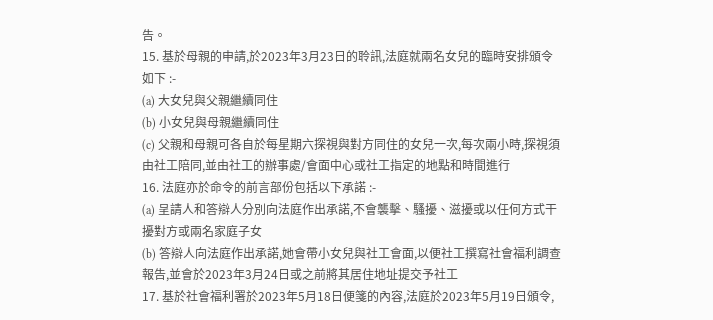告。
15. 基於母親的申請,於2023年3月23日的聆訊,法庭就兩名女兒的臨時安排頒令如下 :-
(a) 大女兒與父親繼續同住
(b) 小女兒與母親繼續同住
(c) 父親和母親可各自於每星期六探視與對方同住的女兒一次,每次兩小時,探視須由社工陪同,並由社工的辦事處/會面中心或社工指定的地點和時間進行
16. 法庭亦於命令的前言部份包括以下承諾 :-
(a) 呈請人和答辯人分別向法庭作出承諾,不會襲擊、騷擾、滋擾或以任何方式干擾對方或兩名家庭子女
(b) 答辯人向法庭作出承諾,她會帶小女兒與社工會面,以便社工撰寫社會福利調查報告,並會於2023年3月24日或之前將其居住地址提交予社工
17. 基於社會福利署於2023年5月18日便箋的內容,法庭於2023年5月19日頒令,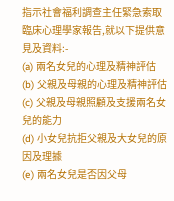指示社會福利調查主任緊急索取臨床心理學家報告,就以下提供意見及資料:-
(a) 兩名女兒的心理及精神評估
(b) 父親及母親的心理及精神評估
(c) 父親及母親照顧及支援兩名女兒的能力
(d) 小女兒抗拒父親及大女兒的原因及理據
(e) 兩名女兒是否因父母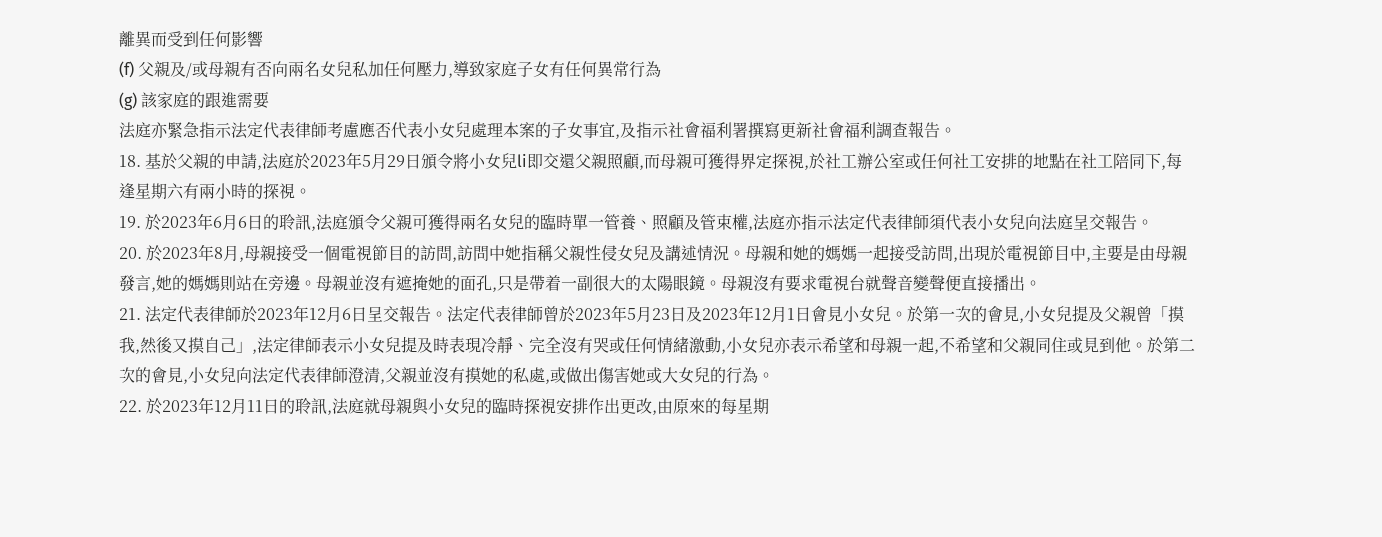離異而受到任何影響
(f) 父親及/或母親有否向兩名女兒私加任何壓力,導致家庭子女有任何異常行為
(g) 該家庭的跟進需要
法庭亦緊急指示法定代表律師考慮應否代表小女兒處理本案的子女事宜,及指示社會福利署撰寫更新社會福利調查報告。
18. 基於父親的申請,法庭於2023年5月29日頒令將小女兒li即交還父親照顧,而母親可獲得界定探視,於社工辦公室或任何社工安排的地點在社工陪同下,每逢星期六有兩小時的探視。
19. 於2023年6月6日的聆訊,法庭頒令父親可獲得兩名女兒的臨時單一管養、照顧及管束權,法庭亦指示法定代表律師須代表小女兒向法庭呈交報告。
20. 於2023年8月,母親接受一個電視節目的訪問,訪問中她指稱父親性侵女兒及講述情況。母親和她的媽媽一起接受訪問,出現於電視節目中,主要是由母親發言,她的媽媽則站在旁邊。母親並沒有遮掩她的面孔,只是帶着一副很大的太陽眼鏡。母親沒有要求電視台就聲音變聲便直接播出。
21. 法定代表律師於2023年12月6日呈交報告。法定代表律師曾於2023年5月23日及2023年12月1日會見小女兒。於第一次的會見,小女兒提及父親曾「摸我,然後又摸自己」,法定律師表示小女兒提及時表現冷靜、完全沒有哭或任何情緒激動,小女兒亦表示希望和母親一起,不希望和父親同住或見到他。於第二次的會見,小女兒向法定代表律師澄清,父親並沒有摸她的私處,或做出傷害她或大女兒的行為。
22. 於2023年12月11日的聆訊,法庭就母親與小女兒的臨時探視安排作出更改,由原來的每星期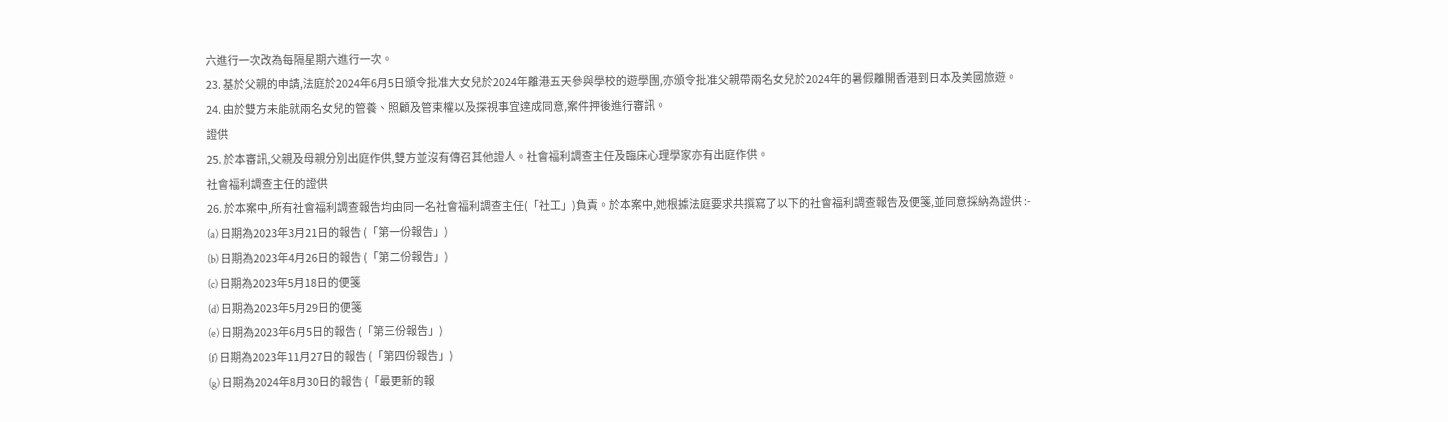六進行一次改為每隔星期六進行一次。
23. 基於父親的申請,法庭於2024年6月5日頒令批准大女兒於2024年離港五天參與學校的遊學團,亦頒令批准父親帶兩名女兒於2024年的暑假離開香港到日本及美國旅遊。
24. 由於雙方未能就兩名女兒的管養、照顧及管束權以及探視事宜達成同意,案件押後進行審訊。
證供
25. 於本審訊,父親及母親分別出庭作供,雙方並沒有傳召其他證人。社會福利調查主任及臨床心理學家亦有出庭作供。
社會福利調查主任的證供
26. 於本案中,所有社會福利調查報告均由同一名社會福利調查主任(「社工」)負責。於本案中,她根據法庭要求共撰寫了以下的社會福利調查報告及便箋,並同意採納為證供 :-
(a) 日期為2023年3月21日的報告 (「第一份報告」)
(b) 日期為2023年4月26日的報告 (「第二份報告」)
(c) 日期為2023年5月18日的便箋
(d) 日期為2023年5月29日的便箋
(e) 日期為2023年6月5日的報告 (「第三份報告」)
(f) 日期為2023年11月27日的報告 (「第四份報告」)
(g) 日期為2024年8月30日的報告 (「最更新的報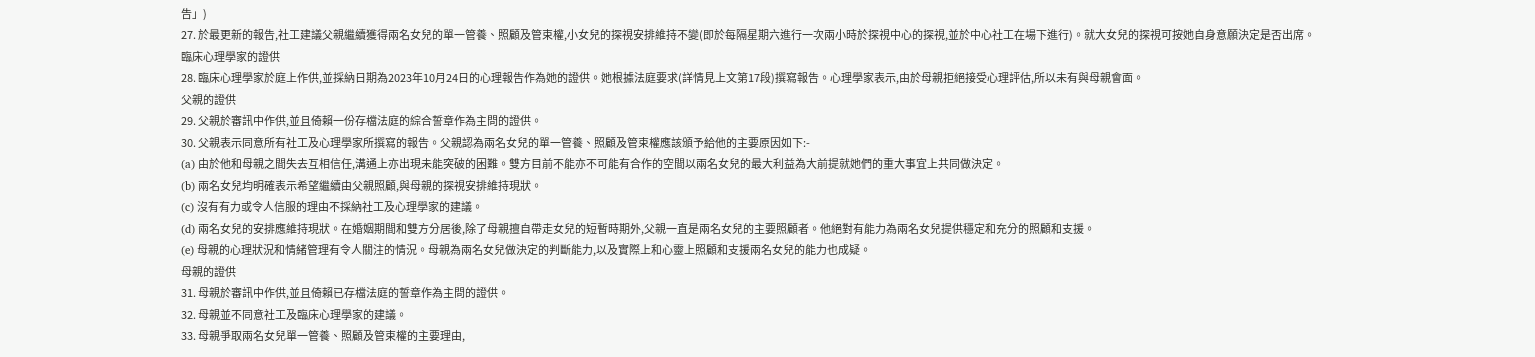告」)
27. 於最更新的報告,社工建議父親繼續獲得兩名女兒的單一管養、照顧及管束權,小女兒的探視安排維持不變(即於每隔星期六進行一次兩小時於探視中心的探視,並於中心社工在場下進行)。就大女兒的探視可按她自身意願決定是否出席。
臨床心理學家的證供
28. 臨床心理學家於庭上作供,並採納日期為2023年10月24日的心理報告作為她的證供。她根據法庭要求(詳情見上文第17段)撰寫報告。心理學家表示,由於母親拒絕接受心理評估,所以未有與母親會面。
父親的證供
29. 父親於審訊中作供,並且倚賴一份存檔法庭的綜合誓章作為主問的證供。
30. 父親表示同意所有社工及心理學家所撰寫的報告。父親認為兩名女兒的單一管養、照顧及管束權應該頒予給他的主要原因如下:-
(a) 由於他和母親之間失去互相信任,溝通上亦出現未能突破的困難。雙方目前不能亦不可能有合作的空間以兩名女兒的最大利益為大前提就她們的重大事宜上共同做決定。
(b) 兩名女兒均明確表示希望繼續由父親照顧,與母親的探視安排維持現狀。
(c) 沒有有力或令人信服的理由不採納社工及心理學家的建議。
(d) 兩名女兒的安排應維持現狀。在婚姻期間和雙方分居後,除了母親擅自帶走女兒的短暫時期外,父親一直是兩名女兒的主要照顧者。他絕對有能力為兩名女兒提供穩定和充分的照顧和支援。
(e) 母親的心理狀況和情緒管理有令人關注的情況。母親為兩名女兒做決定的判斷能力,以及實際上和心靈上照顧和支援兩名女兒的能力也成疑。
母親的證供
31. 母親於審訊中作供,並且倚賴已存檔法庭的誓章作為主問的證供。
32. 母親並不同意社工及臨床心理學家的建議。
33. 母親爭取兩名女兒單一管養、照顧及管束權的主要理由,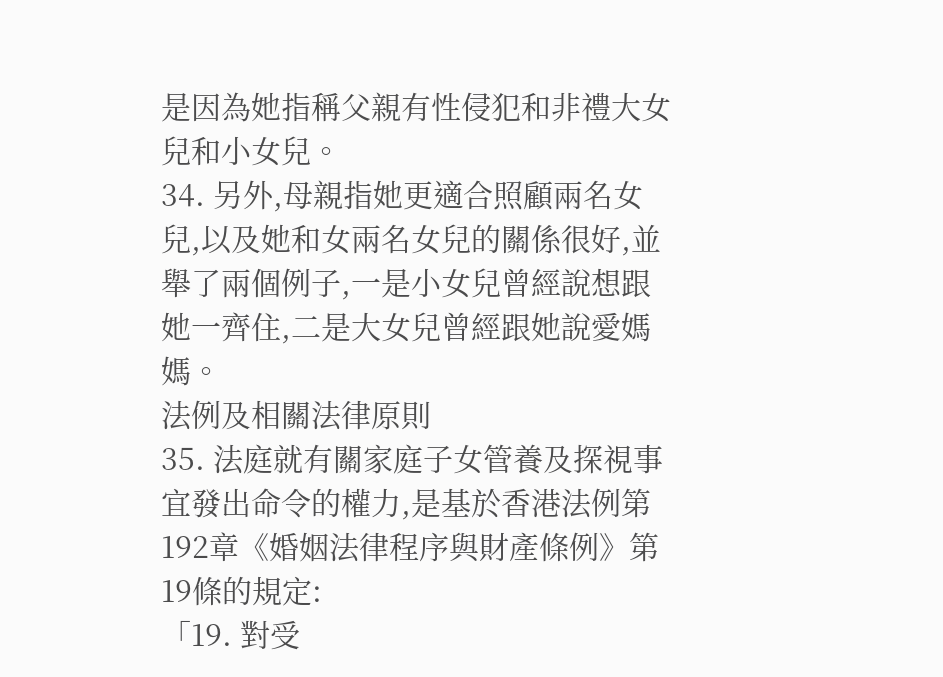是因為她指稱父親有性侵犯和非禮大女兒和小女兒。
34. 另外,母親指她更適合照顧兩名女兒,以及她和女兩名女兒的關係很好,並舉了兩個例子,一是小女兒曾經說想跟她一齊住,二是大女兒曾經跟她說愛媽媽。
法例及相關法律原則
35. 法庭就有關家庭子女管養及探視事宜發出命令的權力,是基於香港法例第192章《婚姻法律程序與財產條例》第19條的規定:
「19. 對受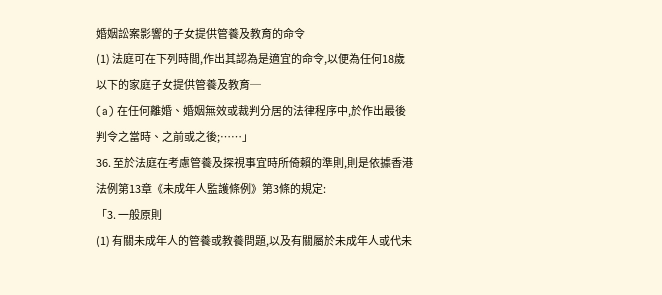婚姻訟案影響的子女提供管養及教育的命令
(1) 法庭可在下列時間,作出其認為是適宜的命令,以便為任何18歲以下的家庭子女提供管養及教育─
(a) 在任何離婚、婚姻無效或裁判分居的法律程序中,於作出最後判令之當時、之前或之後;……」
36. 至於法庭在考慮管養及探視事宜時所倚賴的準則,則是依據香港法例第13章《未成年人監護條例》第3條的規定:
「3. 一般原則
(1) 有關未成年人的管養或教養問題,以及有關屬於未成年人或代未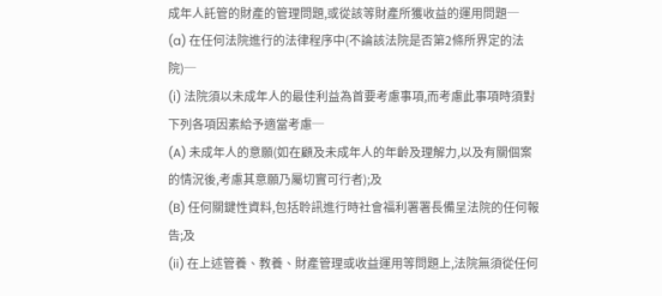成年人託管的財產的管理問題,或從該等財產所獲收益的運用問題─
(a) 在任何法院進行的法律程序中(不論該法院是否第2條所界定的法院)─
(i) 法院須以未成年人的最佳利益為首要考慮事項,而考慮此事項時須對下列各項因素給予適當考慮─
(A) 未成年人的意願(如在顧及未成年人的年齡及理解力,以及有關個案的情況後,考慮其意願乃屬切實可行者);及
(B) 任何關鍵性資料,包括聆訊進行時社會福利署署長備呈法院的任何報告;及
(ii) 在上述管養、教養、財產管理或收益運用等問題上,法院無須從任何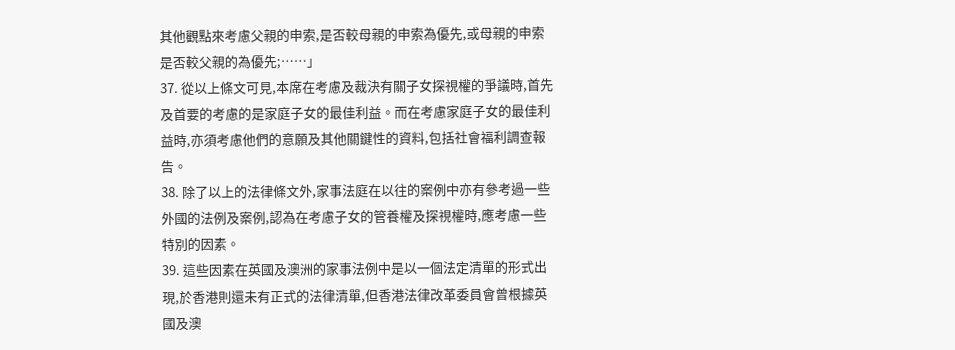其他觀點來考慮父親的申索,是否較母親的申索為優先,或母親的申索是否較父親的為優先;……」
37. 從以上條文可見,本席在考慮及裁決有關子女探視權的爭議時,首先及首要的考慮的是家庭子女的最佳利益。而在考慮家庭子女的最佳利益時,亦須考慮他們的意願及其他關鍵性的資料,包括社會福利調查報告。
38. 除了以上的法律條文外,家事法庭在以往的案例中亦有參考過一些外國的法例及案例,認為在考慮子女的管養權及探視權時,應考慮一些特別的因素。
39. 這些因素在英國及澳洲的家事法例中是以一個法定清單的形式出現,於香港則還未有正式的法律清單,但香港法律改革委員會曾根據英國及澳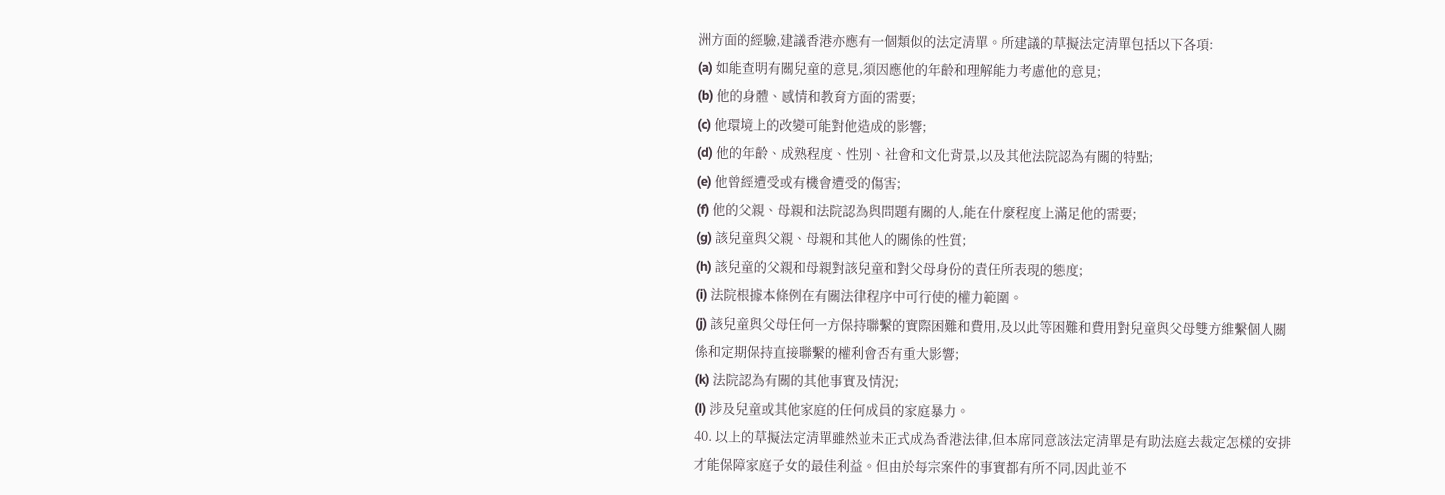洲方面的經驗,建議香港亦應有一個類似的法定清單。所建議的草擬法定清單包括以下各項:
(a) 如能查明有關兒童的意見,須因應他的年齡和理解能力考慮他的意見;
(b) 他的身體、感情和教育方面的需要;
(c) 他環境上的改變可能對他造成的影響;
(d) 他的年齡、成熟程度、性別、社會和文化背景,以及其他法院認為有關的特點;
(e) 他曾經遭受或有機會遭受的傷害;
(f) 他的父親、母親和法院認為與問題有關的人,能在什麼程度上滿足他的需要;
(g) 該兒童與父親、母親和其他人的關係的性質;
(h) 該兒童的父親和母親對該兒童和對父母身份的責任所表現的態度;
(i) 法院根據本條例在有關法律程序中可行使的權力範圍。
(j) 該兒童與父母任何一方保持聯繫的實際困難和費用,及以此等困難和費用對兒童與父母雙方維繫個人關係和定期保持直接聯繫的權利會否有重大影響;
(k) 法院認為有關的其他事實及情況;
(l) 涉及兒童或其他家庭的任何成員的家庭暴力。
40. 以上的草擬法定清單雖然並未正式成為香港法律,但本席同意該法定清單是有助法庭去裁定怎樣的安排才能保障家庭子女的最佳利益。但由於每宗案件的事實都有所不同,因此並不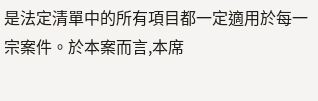是法定清單中的所有項目都一定適用於每一宗案件。於本案而言,本席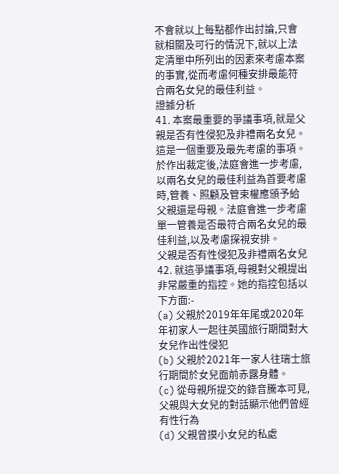不會就以上每點都作出討論,只會就相關及可行的情況下,就以上法定清單中所列出的因素來考慮本案的事實,從而考慮何種安排最能符合兩名女兒的最佳利益。
證據分析
41. 本案最重要的爭議事項,就是父親是否有性侵犯及非禮兩名女兒。這是一個重要及最先考慮的事項。於作出裁定後,法庭會進一步考慮,以兩名女兒的最佳利益為首要考慮時,管養、照顧及管束權應頒予給父親還是母親。法庭會進一步考慮單一管養是否最符合兩名女兒的最佳利益,以及考慮探視安排。
父親是否有性侵犯及非禮兩名女兒
42. 就這爭議事項,母親對父親提出非常嚴重的指控。她的指控包括以下方面:-
(a) 父親於2019年年尾或2020年年初家人一起往英國旅行期間對大女兒作出性侵犯
(b) 父親於2021年一家人往瑞士旅行期間於女兒面前赤露身體。
(c) 從母親所提交的錄音騰本可見,父親與大女兒的對話顯示他們曾經有性行為
(d) 父親曾摸小女兒的私處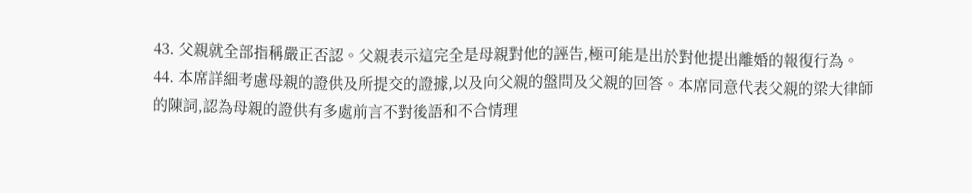43. 父親就全部指稱嚴正否認。父親表示這完全是母親對他的誣告,極可能是出於對他提出離婚的報復行為。
44. 本席詳細考慮母親的證供及所提交的證據,以及向父親的盤問及父親的回答。本席同意代表父親的梁大律師的陳詞,認為母親的證供有多處前言不對後語和不合情理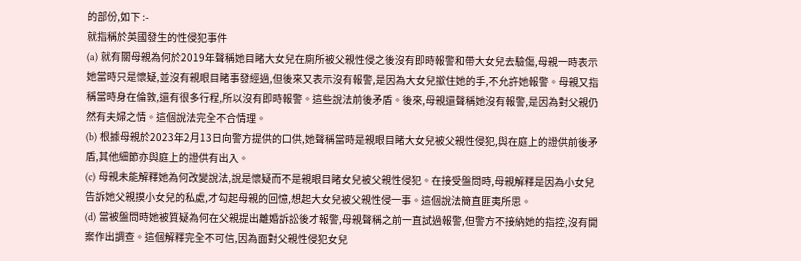的部份,如下 :-
就指稱於英國發生的性侵犯事件
(a) 就有關母親為何於2019年聲稱她目睹大女兒在廁所被父親性侵之後沒有即時報警和帶大女兒去驗傷,母親一時表示她當時只是懷疑,並沒有親眼目睹事發經過,但後來又表示沒有報警,是因為大女兒撳住她的手,不允許她報警。母親又指稱當時身在倫敦,還有很多行程,所以沒有即時報警。這些說法前後矛盾。後來,母親還聲稱她沒有報警,是因為對父親仍然有夫婦之情。這個說法完全不合情理。
(b) 根據母親於2023年2月13日向警方提供的口供,她聲稱當時是親眼目睹大女兒被父親性侵犯,與在庭上的證供前後矛盾,其他細節亦與庭上的證供有出入。
(c) 母親未能解釋她為何改變說法,說是懷疑而不是親眼目睹女兒被父親性侵犯。在接受盤問時,母親解釋是因為小女兒告訴她父親摸小女兒的私處,才勾起母親的回憶,想起大女兒被父親性侵一事。這個說法簡直匪夷所思。
(d) 當被盤問時她被質疑為何在父親提出離婚訴訟後才報警,母親聲稱之前一直試過報警,但警方不接納她的指控,沒有開案作出調查。這個解釋完全不可信,因為面對父親性侵犯女兒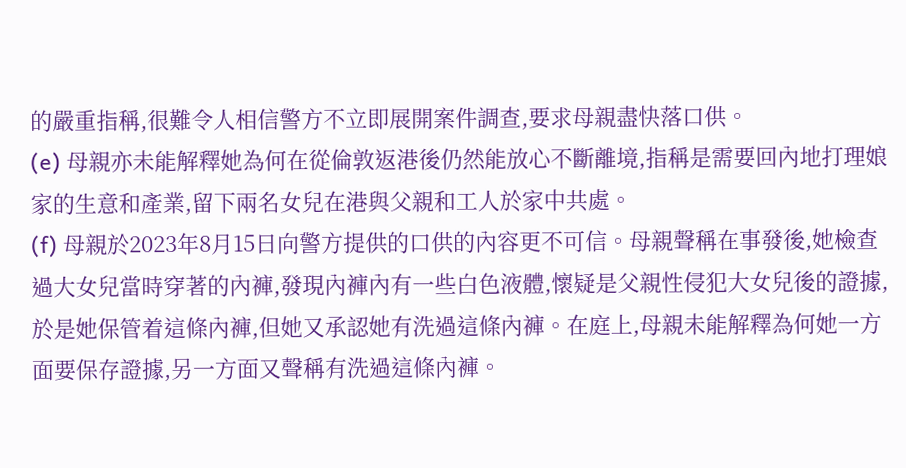的嚴重指稱,很難令人相信警方不立即展開案件調查,要求母親盡快落口供。
(e) 母親亦未能解釋她為何在從倫敦返港後仍然能放心不斷離境,指稱是需要回內地打理娘家的生意和產業,留下兩名女兒在港與父親和工人於家中共處。
(f) 母親於2023年8月15日向警方提供的口供的內容更不可信。母親聲稱在事發後,她檢查過大女兒當時穿著的內褲,發現內褲內有一些白色液體,懷疑是父親性侵犯大女兒後的證據,於是她保管着這條內褲,但她又承認她有洗過這條內褲。在庭上,母親未能解釋為何她一方面要保存證據,另一方面又聲稱有洗過這條內褲。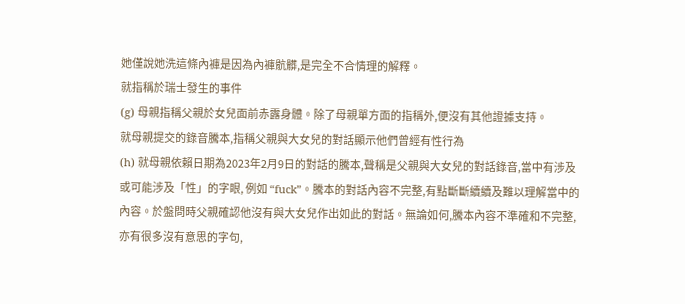她僅說她洗這條內褲是因為內褲骯髒,是完全不合情理的解釋。
就指稱於瑞士發生的事件
(g) 母親指稱父親於女兒面前赤露身體。除了母親單方面的指稱外,便沒有其他證據支持。
就母親提交的錄音騰本,指稱父親與大女兒的對話顯示他們曾經有性行為
(h) 就母親依賴日期為2023年2月9日的對話的騰本,聲稱是父親與大女兒的對話錄音,當中有涉及或可能涉及「性」的字眼, 例如 “fuck”。騰本的對話內容不完整,有點斷斷續續及難以理解當中的內容。於盤問時父親確認他沒有與大女兒作出如此的對話。無論如何,騰本內容不準確和不完整,亦有很多沒有意思的字句,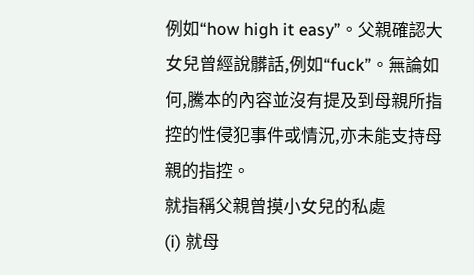例如“how high it easy”。父親確認大女兒曾經說髒話,例如“fuck”。無論如何,騰本的內容並沒有提及到母親所指控的性侵犯事件或情況,亦未能支持母親的指控。
就指稱父親曾摸小女兒的私處
(i) 就母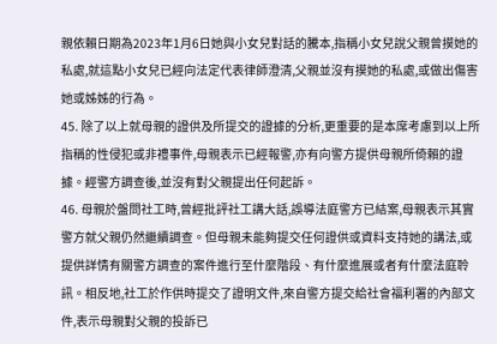親依賴日期為2023年1月6日她與小女兒對話的騰本,指稱小女兒說父親曾摸她的私處,就這點小女兒已經向法定代表律師澄清,父親並沒有摸她的私處,或做出傷害她或姊姊的行為。
45. 除了以上就母親的證供及所提交的證據的分析,更重要的是本席考慮到以上所指稱的性侵犯或非禮事件,母親表示已經報警,亦有向警方提供母親所倚賴的證據。經警方調查後,並沒有對父親提出任何起訴。
46. 母親於盤問社工時,曾經批評社工講大話,誤導法庭警方已結案,母親表示其實警方就父親仍然繼續調查。但母親未能夠提交任何證供或資料支持她的講法,或提供詳情有關警方調查的案件進行至什麼階段、有什麼進展或者有什麼法庭聆訊。相反地,社工於作供時提交了證明文件,來自警方提交給社會福利署的內部文件,表示母親對父親的投訴已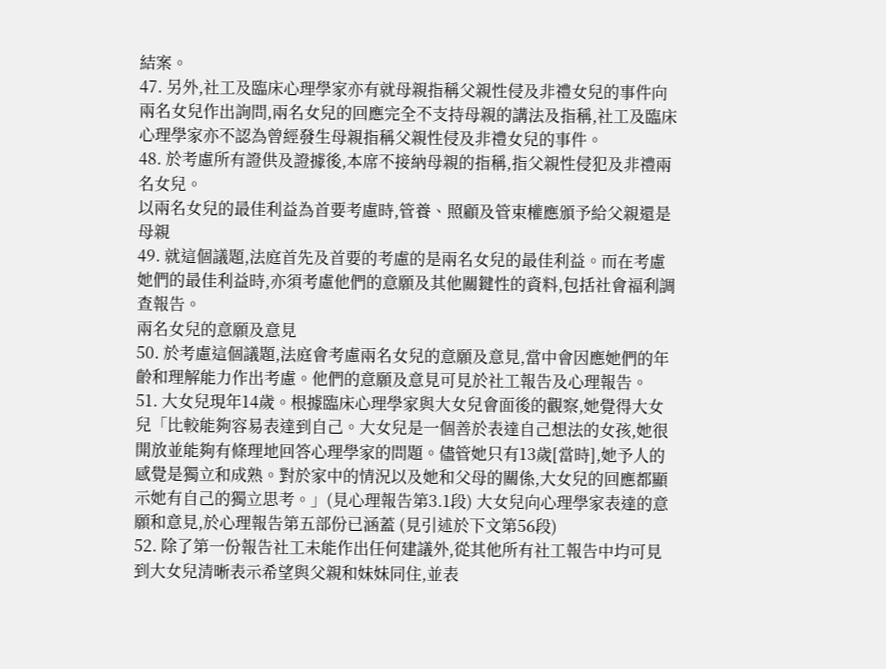結案。
47. 另外,社工及臨床心理學家亦有就母親指稱父親性侵及非禮女兒的事件向兩名女兒作出詢問,兩名女兒的回應完全不支持母親的講法及指稱,社工及臨床心理學家亦不認為曾經發生母親指稱父親性侵及非禮女兒的事件。
48. 於考慮所有證供及證據後,本席不接納母親的指稱,指父親性侵犯及非禮兩名女兒。
以兩名女兒的最佳利益為首要考慮時,管養、照顧及管束權應頒予給父親還是母親
49. 就這個議題,法庭首先及首要的考慮的是兩名女兒的最佳利益。而在考慮她們的最佳利益時,亦須考慮他們的意願及其他關鍵性的資料,包括社會福利調查報告。
兩名女兒的意願及意見
50. 於考慮這個議題,法庭會考慮兩名女兒的意願及意見,當中會因應她們的年齡和理解能力作出考慮。他們的意願及意見可見於社工報告及心理報告。
51. 大女兒現年14歲。根據臨床心理學家與大女兒會面後的觀察,她覺得大女兒「比較能夠容易表達到自己。大女兒是一個善於表達自己想法的女孩,她很開放並能夠有條理地回答心理學家的問題。儘管她只有13歲[當時],她予人的感覺是獨立和成熟。對於家中的情況以及她和父母的關係,大女兒的回應都顯示她有自己的獨立思考。」(見心理報告第3.1段) 大女兒向心理學家表達的意願和意見,於心理報告第五部份已涵蓋 (見引述於下文第56段)
52. 除了第一份報告社工未能作出任何建議外,從其他所有社工報告中均可見到大女兒清晰表示希望與父親和妹妹同住,並表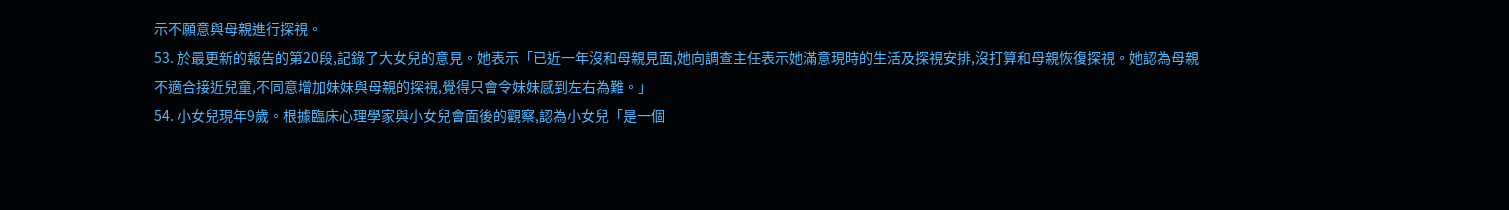示不願意與母親進行探視。
53. 於最更新的報告的第20段,記錄了大女兒的意見。她表示「已近一年沒和母親見面,她向調查主任表示她滿意現時的生活及探視安排,沒打算和母親恢復探視。她認為母親不適合接近兒童,不同意增加妹妹與母親的探視,覺得只會令妹妹感到左右為難。」
54. 小女兒現年9歲。根據臨床心理學家與小女兒會面後的觀察,認為小女兒「是一個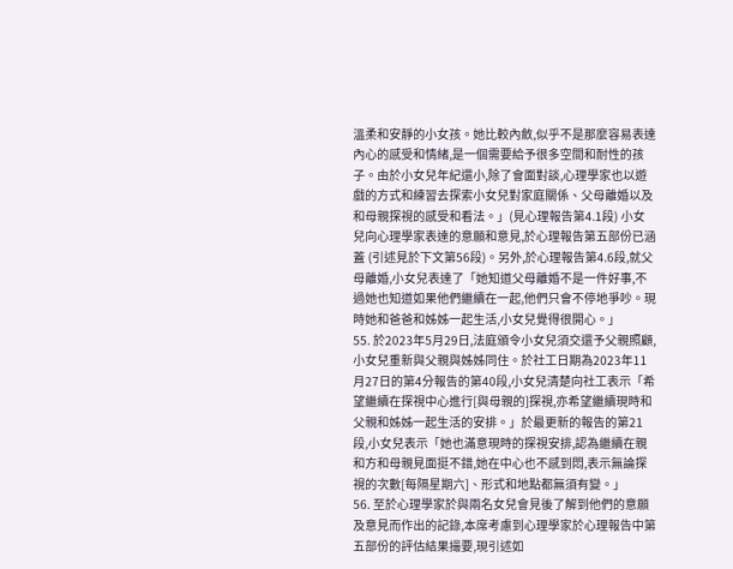溫柔和安靜的小女孩。她比較內斂,似乎不是那麼容易表達內心的感受和情緒,是一個需要給予很多空間和耐性的孩子。由於小女兒年紀還小,除了會面對談,心理學家也以遊戲的方式和練習去探索小女兒對家庭關係、父母離婚以及和母親探視的感受和看法。」(見心理報告第4.1段) 小女兒向心理學家表達的意願和意見,於心理報告第五部份已涵蓋 (引述見於下文第56段)。另外,於心理報告第4.6段,就父母離婚,小女兒表達了「她知道父母離婚不是一件好事,不過她也知道如果他們繼續在一起,他們只會不停地爭吵。現時她和爸爸和姊姊一起生活,小女兒覺得很開心。」
55. 於2023年5月29日,法庭頒令小女兒須交還予父親照顧,小女兒重新與父親與姊姊同住。於社工日期為2023年11月27日的第4分報告的第40段,小女兒清楚向社工表示「希望繼續在探視中心進行[與母親的]探視,亦希望繼續現時和父親和姊姊一起生活的安排。」於最更新的報告的第21段,小女兒表示「她也滿意現時的探視安排,認為繼續在親和方和母親見面挺不錯,她在中心也不感到悶,表示無論探視的次數[每隔星期六]、形式和地點都無須有變。」
56. 至於心理學家於與兩名女兒會見後了解到他們的意願及意見而作出的記錄,本席考慮到心理學家於心理報告中第五部份的評估結果撮要,現引述如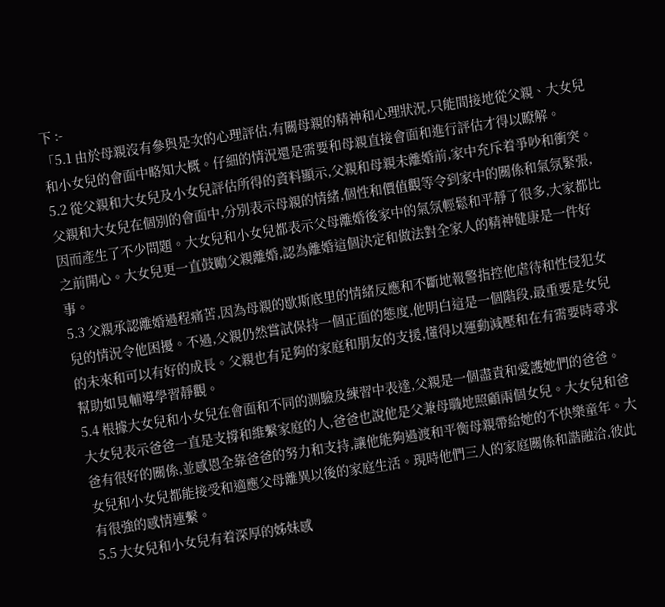下 :-
「5.1 由於母親沒有參與是次的心理評估,有關母親的精神和心理狀況,只能間接地從父親、大女兒和小女兒的會面中略知大概。仔細的情況還是需要和母親直接會面和進行評估才得以瞭解。
5.2 從父親和大女兒及小女兒評估所得的資料顯示,父親和母親未離婚前,家中充斥着爭吵和衝突。父親和大女兒在個別的會面中,分別表示母親的情緒,個性和價值觀等令到家中的關係和氣氛緊張,因而產生了不少問題。大女兒和小女兒都表示父母離婚後家中的氣氛輕鬆和平靜了很多,大家都比之前開心。大女兒更一直鼓勵父親離婚,認為離婚這個決定和做法對全家人的精神健康是一件好事。
5.3 父親承認離婚過程痛苦,因為母親的歇斯底里的情緒反應和不斷地報警指控他虐待和性侵犯女兒的情況令他困擾。不過,父親仍然嘗試保持一個正面的態度,他明白這是一個階段,最重要是女兒的未來和可以有好的成長。父親也有足夠的家庭和朋友的支援,懂得以運動減壓和在有需要時尋求幫助如見輔導學習靜觀。
5.4 根據大女兒和小女兒在會面和不同的測驗及練習中表達,父親是一個盡責和愛護她們的爸爸。大女兒表示爸爸一直是支撐和維繫家庭的人,爸爸也說他是父兼母職地照顧兩個女兒。大女兒和爸爸有很好的關係,並感恩全靠爸爸的努力和支持,讓他能夠過渡和平衡母親帶給她的不快樂童年。大女兒和小女兒都能接受和適應父母離異以後的家庭生活。現時他們三人的家庭關係和諧融洽,彼此有很強的感情連繫。
5.5 大女兒和小女兒有着深厚的姊妹感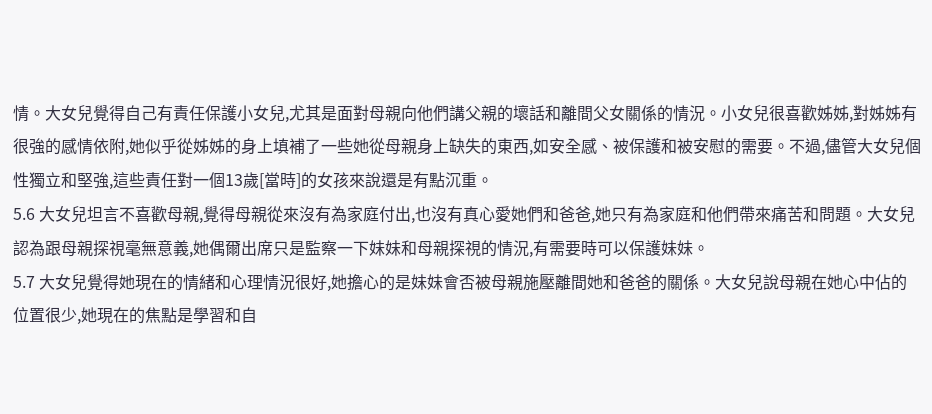情。大女兒覺得自己有責任保護小女兒,尤其是面對母親向他們講父親的壞話和離間父女關係的情況。小女兒很喜歡姊姊,對姊姊有很強的感情依附,她似乎從姊姊的身上填補了一些她從母親身上缺失的東西,如安全感、被保護和被安慰的需要。不過,儘管大女兒個性獨立和堅強,這些責任對一個13歲[當時]的女孩來說還是有點沉重。
5.6 大女兒坦言不喜歡母親,覺得母親從來沒有為家庭付出,也沒有真心愛她們和爸爸,她只有為家庭和他們帶來痛苦和問題。大女兒認為跟母親探視毫無意義,她偶爾出席只是監察一下妹妹和母親探視的情況,有需要時可以保護妹妹。
5.7 大女兒覺得她現在的情緒和心理情況很好,她擔心的是妹妹會否被母親施壓離間她和爸爸的關係。大女兒說母親在她心中佔的位置很少,她現在的焦點是學習和自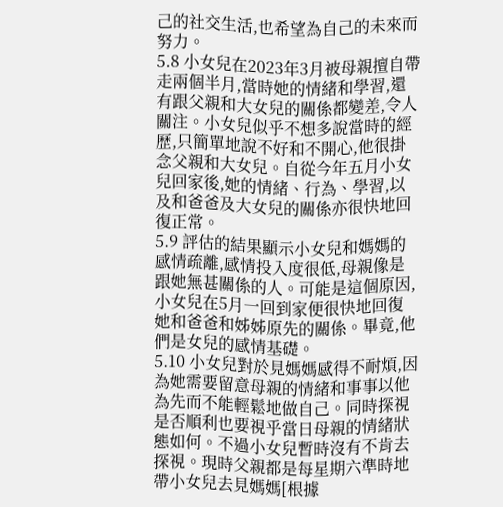己的社交生活,也希望為自己的未來而努力。
5.8 小女兒在2023年3月被母親擅自帶走兩個半月,當時她的情緒和學習,還有跟父親和大女兒的關係都變差,令人關注。小女兒似乎不想多說當時的經歷,只簡單地說不好和不開心,他很掛念父親和大女兒。自從今年五月小女兒回家後,她的情緒、行為、學習,以及和爸爸及大女兒的關係亦很快地回復正常。
5.9 評估的結果顯示小女兒和媽媽的感情疏離,感情投入度很低,母親像是跟她無甚關係的人。可能是這個原因,小女兒在5月一回到家便很快地回復她和爸爸和姊姊原先的關係。畢竟,他們是女兒的感情基礎。
5.10 小女兒對於見媽媽感得不耐煩,因為她需要留意母親的情緒和事事以他為先而不能輕鬆地做自己。同時探視是否順利也要視乎當日母親的情緒狀態如何。不過小女兒暫時沒有不肯去探視。現時父親都是每星期六準時地帶小女兒去見媽媽[根據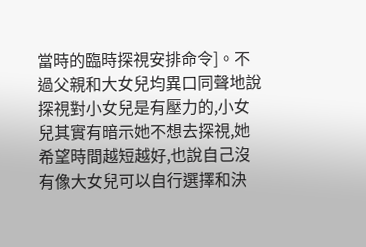當時的臨時探視安排命令]。不過父親和大女兒均異口同聲地說探視對小女兒是有壓力的,小女兒其實有暗示她不想去探視,她希望時間越短越好,也說自己沒有像大女兒可以自行選擇和決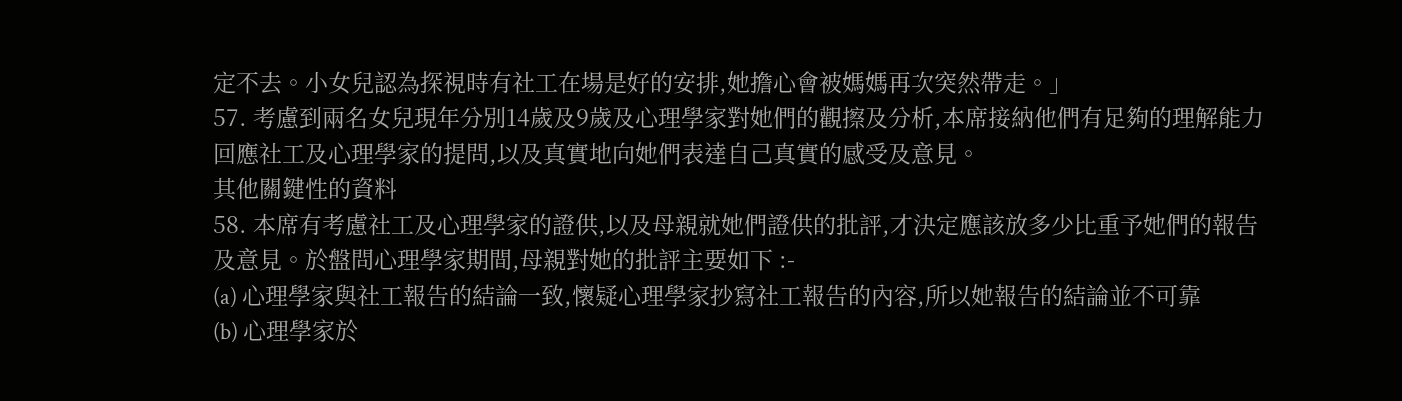定不去。小女兒認為探視時有社工在場是好的安排,她擔心會被媽媽再次突然帶走。」
57. 考慮到兩名女兒現年分別14歲及9歲及心理學家對她們的觀擦及分析,本席接納他們有足夠的理解能力回應社工及心理學家的提問,以及真實地向她們表達自己真實的感受及意見。
其他關鍵性的資料
58. 本席有考慮社工及心理學家的證供,以及母親就她們證供的批評,才決定應該放多少比重予她們的報告及意見。於盤問心理學家期間,母親對她的批評主要如下 :-
(a) 心理學家與社工報告的結論一致,懷疑心理學家抄寫社工報告的內容,所以她報告的結論並不可靠
(b) 心理學家於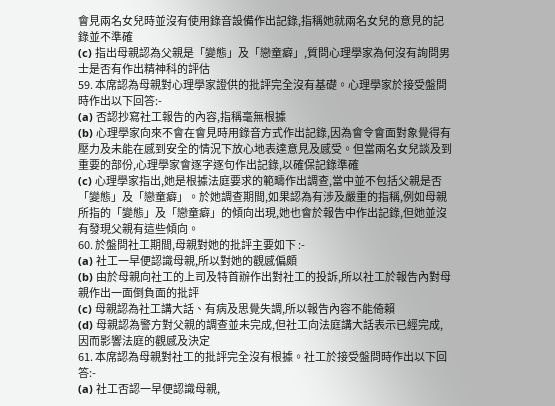會見兩名女兒時並沒有使用錄音設備作出記錄,指稱她就兩名女兒的意見的記錄並不準確
(c) 指出母親認為父親是「變態」及「戀童癖」,質問心理學家為何沒有詢問男士是否有作出精神科的評估
59. 本席認為母親對心理學家證供的批評完全沒有基礎。心理學家於接受盤問時作出以下回答:-
(a) 否認抄寫社工報告的內容,指稱毫無根據
(b) 心理學家向來不會在會見時用錄音方式作出記錄,因為會令會面對象覺得有壓力及未能在感到安全的情況下放心地表達意見及感受。但當兩名女兒談及到重要的部份,心理學家會逐字逐句作出記錄,以確保記錄準確
(c) 心理學家指出,她是根據法庭要求的範疇作出調查,當中並不包括父親是否「變態」及「戀童癖」。於她調查期間,如果認為有涉及嚴重的指稱,例如母親所指的「變態」及「戀童癖」的傾向出現,她也會於報告中作出記錄,但她並沒有發現父親有這些傾向。
60. 於盤問社工期間,母親對她的批評主要如下 :-
(a) 社工一早便認識母親,所以對她的觀感偏頗
(b) 由於母親向社工的上司及特首辦作出對社工的投訴,所以社工於報告內對母親作出一面倒負面的批評
(c) 母親認為社工講大話、有病及思覺失調,所以報告內容不能倚賴
(d) 母親認為警方對父親的調查並未完成,但社工向法庭講大話表示已經完成,因而影響法庭的觀感及決定
61. 本席認為母親對社工的批評完全沒有根據。社工於接受盤問時作出以下回答:-
(a) 社工否認一早便認識母親,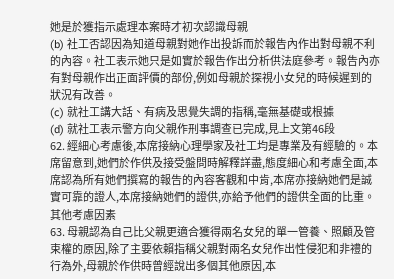她是於獲指示處理本案時才初次認識母親
(b) 社工否認因為知道母親對她作出投訴而於報告內作出對母親不利的內容。社工表示她只是如實於報告作出分析供法庭參考。報告內亦有對母親作出正面評價的部份,例如母親於探視小女兒的時候遲到的狀況有改善。
(c) 就社工講大話、有病及思覺失調的指稱,毫無基礎或根據
(d) 就社工表示警方向父親作刑事調查已完成,見上文第46段
62. 經細心考慮後,本席接納心理學家及社工均是專業及有經驗的。本席留意到,她們於作供及接受盤問時解釋詳盡,態度細心和考慮全面,本席認為所有她們撰寫的報告的內容客觀和中肯,本席亦接納她們是誠實可靠的證人,本席接納她們的證供,亦給予他們的證供全面的比重。
其他考慮因素
63. 母親認為自己比父親更適合獲得兩名女兒的單一管養、照顧及管束權的原因,除了主要依賴指稱父親對兩名女兒作出性侵犯和非禮的行為外,母親於作供時曾經說出多個其他原因,本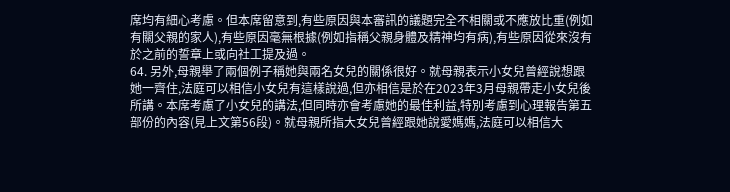席均有細心考慮。但本席留意到,有些原因與本審訊的議題完全不相關或不應放比重(例如有關父親的家人),有些原因毫無根據(例如指稱父親身體及精神均有病),有些原因從來沒有於之前的誓章上或向社工提及過。
64. 另外,母親舉了兩個例子稱她與兩名女兒的關係很好。就母親表示小女兒曾經說想跟她一齊住,法庭可以相信小女兒有這樣說過,但亦相信是於在2023年3月母親帶走小女兒後所講。本席考慮了小女兒的講法,但同時亦會考慮她的最佳利益,特別考慮到心理報告第五部份的內容(見上文第56段)。就母親所指大女兒曾經跟她說愛媽媽,法庭可以相信大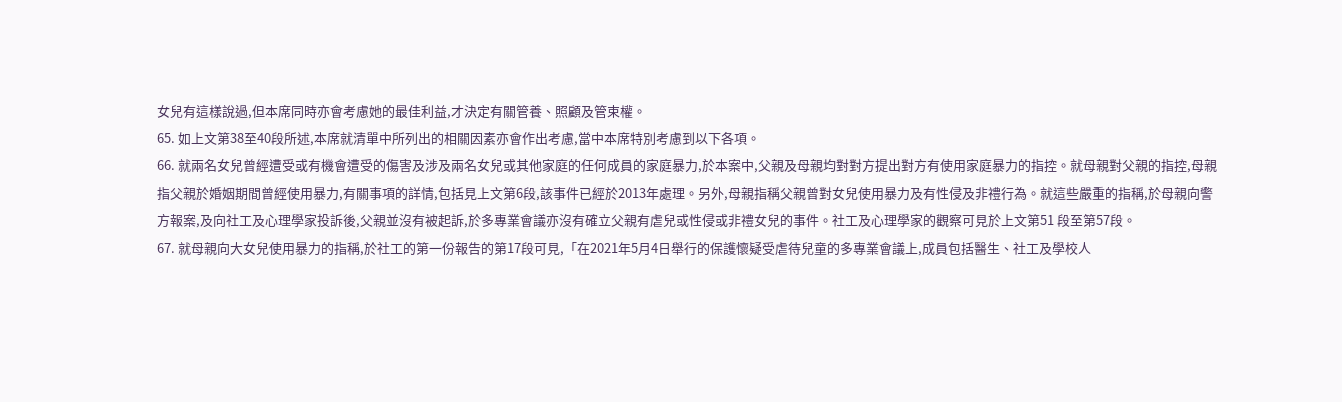女兒有這樣說過,但本席同時亦會考慮她的最佳利益,才決定有關管養、照顧及管束權。
65. 如上文第38至40段所述,本席就清單中所列出的相關因素亦會作出考慮,當中本席特別考慮到以下各項。
66. 就兩名女兒曾經遭受或有機會遭受的傷害及涉及兩名女兒或其他家庭的任何成員的家庭暴力,於本案中,父親及母親均對對方提出對方有使用家庭暴力的指控。就母親對父親的指控,母親指父親於婚姻期間曾經使用暴力,有關事項的詳情,包括見上文第6段,該事件已經於2013年處理。另外,母親指稱父親曾對女兒使用暴力及有性侵及非禮行為。就這些嚴重的指稱,於母親向警方報案,及向社工及心理學家投訴後,父親並沒有被起訴,於多專業會議亦沒有確立父親有虐兒或性侵或非禮女兒的事件。社工及心理學家的觀察可見於上文第51 段至第57段。
67. 就母親向大女兒使用暴力的指稱,於社工的第一份報告的第17段可見,「在2021年5月4日舉行的保護懷疑受虐待兒童的多專業會議上,成員包括醫生、社工及學校人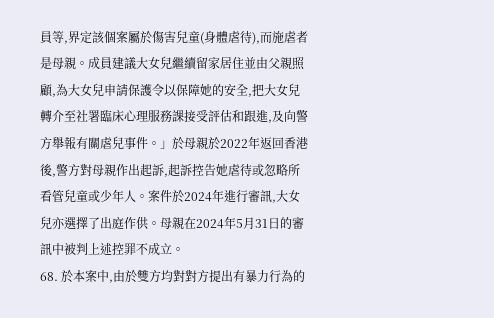員等,界定該個案屬於傷害兒童(身體虐待),而施虐者是母親。成員建議大女兒繼續留家居住並由父親照顧,為大女兒申請保護令以保障她的安全,把大女兒轉介至社署臨床心理服務課接受評估和跟進,及向警方舉報有關虐兒事件。」於母親於2022年返回香港後,警方對母親作出起訴,起訴控告她虐待或忽略所看管兒童或少年人。案件於2024年進行審訊,大女兒亦選擇了出庭作供。母親在2024年5月31日的審訊中被判上述控罪不成立。
68. 於本案中,由於雙方均對對方提出有暴力行為的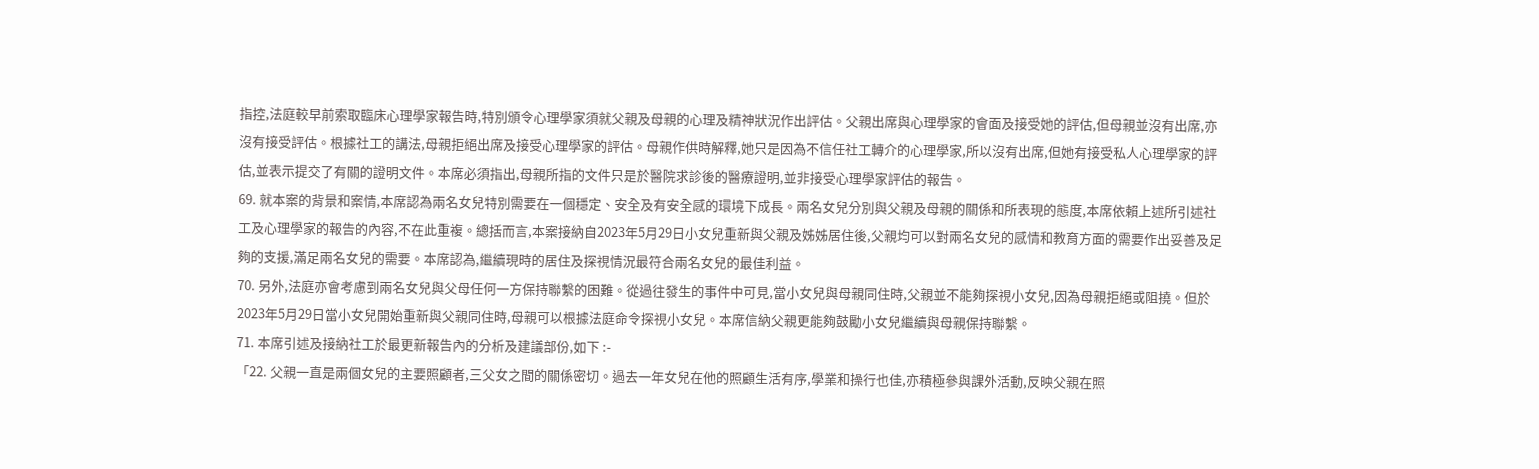指控,法庭較早前索取臨床心理學家報告時,特別頒令心理學家須就父親及母親的心理及精神狀況作出評估。父親出席與心理學家的會面及接受她的評估,但母親並沒有出席,亦沒有接受評估。根據社工的講法,母親拒絕出席及接受心理學家的評估。母親作供時解釋,她只是因為不信任社工轉介的心理學家,所以沒有出席,但她有接受私人心理學家的評估,並表示提交了有關的證明文件。本席必須指出,母親所指的文件只是於醫院求診後的醫療證明,並非接受心理學家評估的報告。
69. 就本案的背景和案情,本席認為兩名女兒特別需要在一個穩定、安全及有安全感的環境下成長。兩名女兒分別與父親及母親的關係和所表現的態度,本席依賴上述所引述社工及心理學家的報告的內容,不在此重複。總括而言,本案接納自2023年5月29日小女兒重新與父親及姊姊居住後,父親均可以對兩名女兒的感情和教育方面的需要作出妥善及足夠的支援,滿足兩名女兒的需要。本席認為,繼續現時的居住及探視情況最符合兩名女兒的最佳利益。
70. 另外,法庭亦會考慮到兩名女兒與父母任何一方保持聯繫的困難。從過往發生的事件中可見,當小女兒與母親同住時,父親並不能夠探視小女兒,因為母親拒絕或阻撓。但於2023年5月29日當小女兒開始重新與父親同住時,母親可以根據法庭命令探視小女兒。本席信納父親更能夠鼓勵小女兒繼續與母親保持聯繫。
71. 本席引述及接納社工於最更新報告內的分析及建議部份,如下 :-
「22. 父親一直是兩個女兒的主要照顧者,三父女之間的關係密切。過去一年女兒在他的照顧生活有序,學業和操行也佳,亦積極參與課外活動,反映父親在照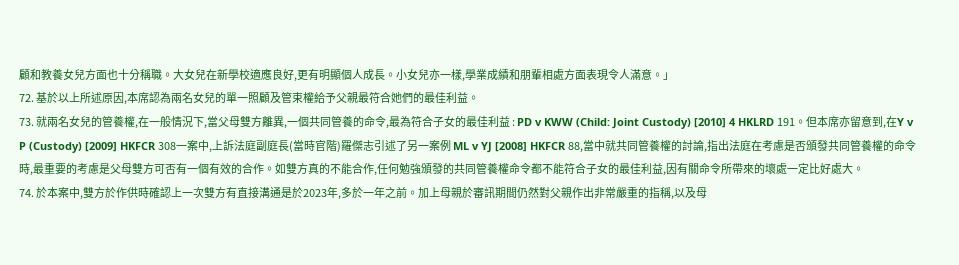顧和教養女兒方面也十分稱職。大女兒在新學校適應良好,更有明顯個人成長。小女兒亦一樣,學業成績和朋輩相處方面表現令人滿意。」
72. 基於以上所述原因,本席認為兩名女兒的單一照顧及管束權給予父親最符合她們的最佳利益。
73. 就兩名女兒的管養權,在一般情況下,當父母雙方離異,一個共同管養的命令,最為符合子女的最佳利益 : PD v KWW (Child: Joint Custody) [2010] 4 HKLRD 191。但本席亦留意到,在Y v P (Custody) [2009] HKFCR 308一案中,上訴法庭副庭長(當時官階)羅傑志引述了另一案例 ML v YJ [2008] HKFCR 88,當中就共同管養權的討論,指出法庭在考慮是否頒發共同管養權的命令時,最重要的考慮是父母雙方可否有一個有效的合作。如雙方真的不能合作,任何勉強頒發的共同管養權命令都不能符合子女的最佳利益,因有關命令所帶來的壞處一定比好處大。
74. 於本案中,雙方於作供時確認上一次雙方有直接溝通是於2023年,多於一年之前。加上母親於審訊期間仍然對父親作出非常嚴重的指稱,以及母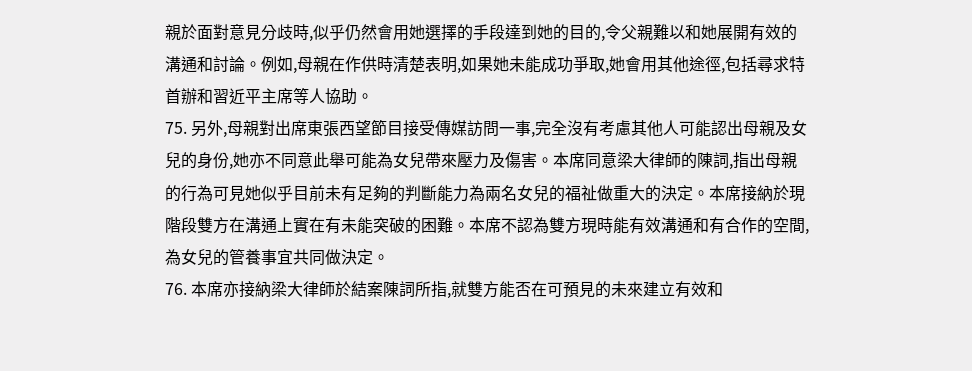親於面對意見分歧時,似乎仍然會用她選擇的手段達到她的目的,令父親難以和她展開有效的溝通和討論。例如,母親在作供時清楚表明,如果她未能成功爭取,她會用其他途徑,包括尋求特首辦和習近平主席等人協助。
75. 另外,母親對出席東張西望節目接受傳媒訪問一事,完全沒有考慮其他人可能認出母親及女兒的身份,她亦不同意此舉可能為女兒帶來壓力及傷害。本席同意梁大律師的陳詞,指出母親的行為可見她似乎目前未有足夠的判斷能力為兩名女兒的福祉做重大的決定。本席接納於現階段雙方在溝通上實在有未能突破的困難。本席不認為雙方現時能有效溝通和有合作的空間,為女兒的管養事宜共同做決定。
76. 本席亦接納梁大律師於結案陳詞所指,就雙方能否在可預見的未來建立有效和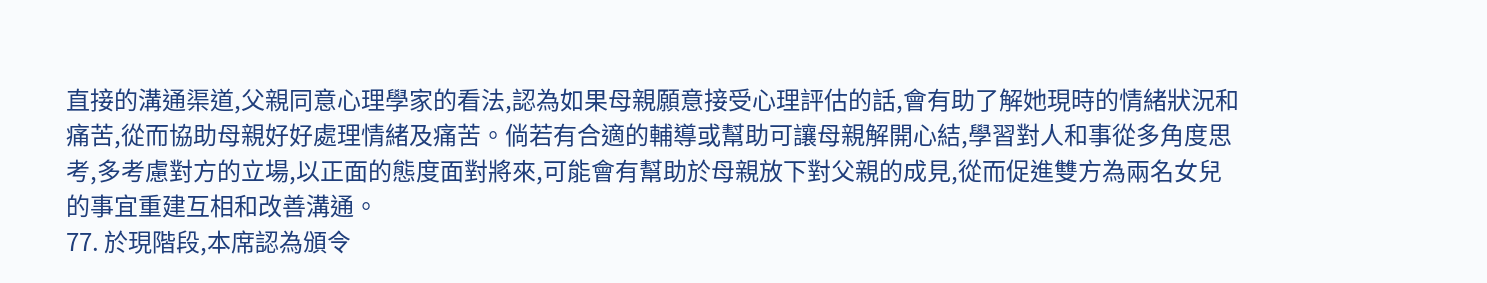直接的溝通渠道,父親同意心理學家的看法,認為如果母親願意接受心理評估的話,會有助了解她現時的情緒狀況和痛苦,從而協助母親好好處理情緒及痛苦。倘若有合適的輔導或幫助可讓母親解開心結,學習對人和事從多角度思考,多考慮對方的立場,以正面的態度面對將來,可能會有幫助於母親放下對父親的成見,從而促進雙方為兩名女兒的事宜重建互相和改善溝通。
77. 於現階段,本席認為頒令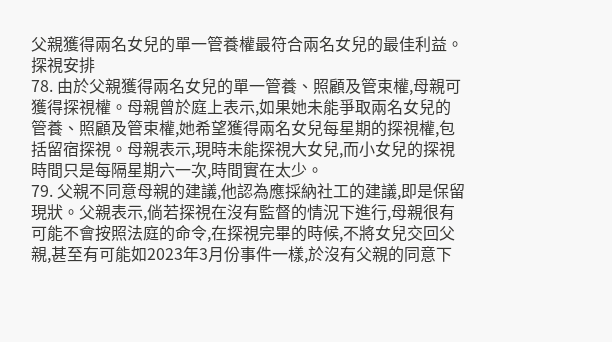父親獲得兩名女兒的單一管養權最符合兩名女兒的最佳利益。
探視安排
78. 由於父親獲得兩名女兒的單一管養、照顧及管束權,母親可獲得探視權。母親曾於庭上表示,如果她未能爭取兩名女兒的管養、照顧及管束權,她希望獲得兩名女兒每星期的探視權,包括留宿探視。母親表示,現時未能探視大女兒,而小女兒的探視時間只是每隔星期六一次,時間實在太少。
79. 父親不同意母親的建議,他認為應採納社工的建議,即是保留現狀。父親表示,倘若探視在沒有監督的情況下進行,母親很有可能不會按照法庭的命令,在探視完畢的時候,不將女兒交回父親,甚至有可能如2023年3月份事件一樣,於沒有父親的同意下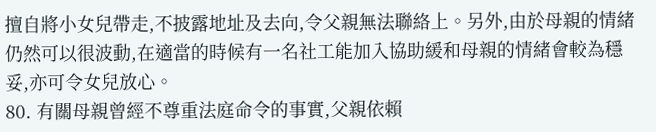擅自將小女兒帶走,不披露地址及去向,令父親無法聯絡上。另外,由於母親的情緒仍然可以很波動,在適當的時候有一名社工能加入協助緩和母親的情緒會較為穩妥,亦可令女兒放心。
80. 有關母親曾經不尊重法庭命令的事實,父親依賴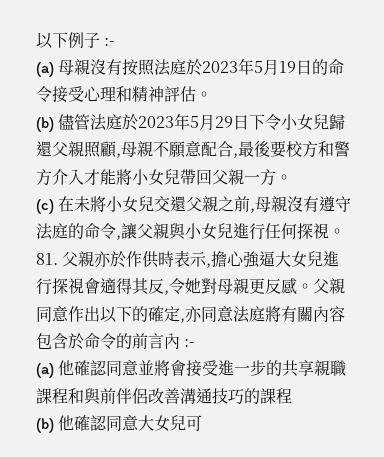以下例子 :-
(a) 母親沒有按照法庭於2023年5月19日的命令接受心理和精神評估。
(b) 儘管法庭於2023年5月29日下令小女兒歸還父親照顧,母親不願意配合,最後要校方和警方介入才能將小女兒帶回父親一方。
(c) 在未將小女兒交還父親之前,母親沒有遵守法庭的命令,讓父親與小女兒進行任何探視。
81. 父親亦於作供時表示,擔心強逼大女兒進行探視會適得其反,令她對母親更反感。父親同意作出以下的確定,亦同意法庭將有關內容包含於命令的前言內 :-
(a) 他確認同意並將會接受進一步的共享親職課程和與前伴侶改善溝通技巧的課程
(b) 他確認同意大女兒可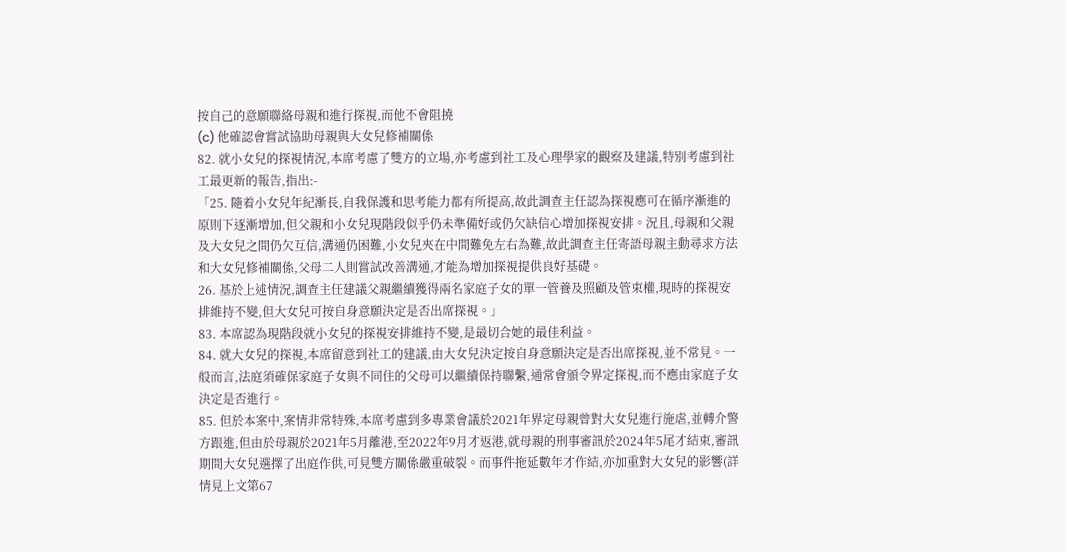按自己的意願聯絡母親和進行探視,而他不會阻撓
(c) 他確認會嘗試協助母親與大女兒修補關係
82. 就小女兒的探視情況,本席考慮了雙方的立場,亦考慮到社工及心理學家的觀察及建議,特別考慮到社工最更新的報告,指出:-
「25. 隨着小女兒年紀漸長,自我保護和思考能力都有所提高,故此調查主任認為探視應可在循序漸進的原則下逐漸增加,但父親和小女兒現階段似乎仍未準備好或仍欠缺信心增加探視安排。況且,母親和父親及大女兒之間仍欠互信,溝通仍困難,小女兒夾在中間難免左右為難,故此調查主任寄語母親主動尋求方法和大女兒修補關係,父母二人則嘗試改善溝通,才能為增加探視提供良好基礎。
26. 基於上述情況,調查主任建議父親繼續獲得兩名家庭子女的單一管養及照顧及管束權,現時的探視安排維持不變,但大女兒可按自身意願決定是否出席探視。」
83. 本席認為現階段就小女兒的探視安排維持不變,是最切合她的最佳利益。
84. 就大女兒的探視,本席留意到社工的建議,由大女兒決定按自身意願決定是否出席探視,並不常見。一般而言,法庭須確保家庭子女與不同住的父母可以繼續保持聯繫,通常會頒令界定探視,而不應由家庭子女決定是否進行。
85. 但於本案中,案情非常特殊,本席考慮到多專業會議於2021年界定母親曾對大女兒進行施虐,並轉介警方跟進,但由於母親於2021年5月離港,至2022年9月才返港,就母親的刑事審訊於2024年5尾才結束,審訊期間大女兒選擇了出庭作供,可見雙方關係嚴重破裂。而事件拖延數年才作結,亦加重對大女兒的影響(詳情見上文第67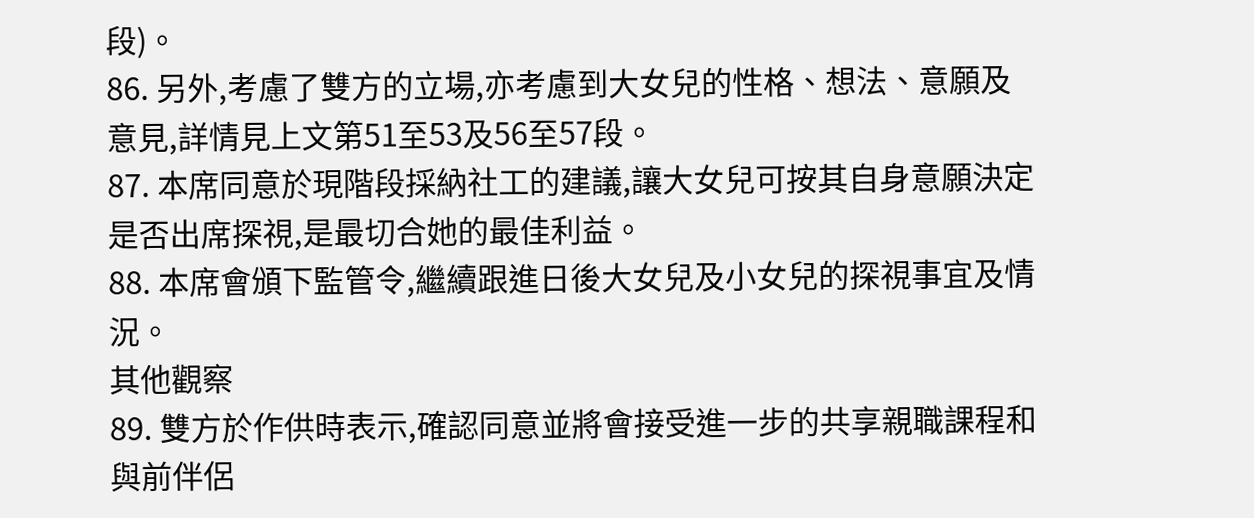段)。
86. 另外,考慮了雙方的立場,亦考慮到大女兒的性格、想法、意願及意見,詳情見上文第51至53及56至57段。
87. 本席同意於現階段採納社工的建議,讓大女兒可按其自身意願決定是否出席探視,是最切合她的最佳利益。
88. 本席會頒下監管令,繼續跟進日後大女兒及小女兒的探視事宜及情況。
其他觀察
89. 雙方於作供時表示,確認同意並將會接受進一步的共享親職課程和與前伴侶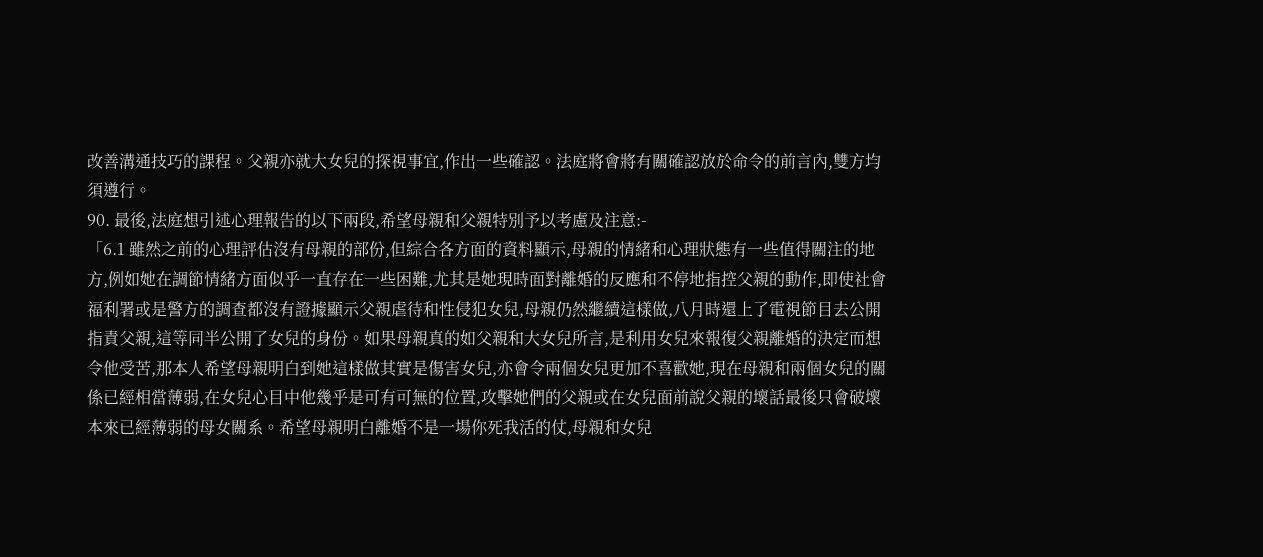改善溝通技巧的課程。父親亦就大女兒的探視事宜,作出一些確認。法庭將會將有關確認放於命令的前言內,雙方均須遵行。
90. 最後,法庭想引述心理報告的以下兩段,希望母親和父親特別予以考慮及注意:-
「6.1 雖然之前的心理評估沒有母親的部份,但綜合各方面的資料顯示,母親的情緒和心理狀態有一些值得關注的地方,例如她在調節情緒方面似乎一直存在一些困難,尤其是她現時面對離婚的反應和不停地指控父親的動作,即使社會福利署或是警方的調查都沒有證據顯示父親虐待和性侵犯女兒,母親仍然繼續這樣做,八月時還上了電視節目去公開指責父親,這等同半公開了女兒的身份。如果母親真的如父親和大女兒所言,是利用女兒來報復父親離婚的決定而想令他受苦,那本人希望母親明白到她這樣做其實是傷害女兒,亦會令兩個女兒更加不喜歡她,現在母親和兩個女兒的關係已經相當薄弱,在女兒心目中他幾乎是可有可無的位置,攻擊她們的父親或在女兒面前說父親的壞話最後只會破壞本來已經薄弱的母女關系。希望母親明白離婚不是一場你死我活的仗,母親和女兒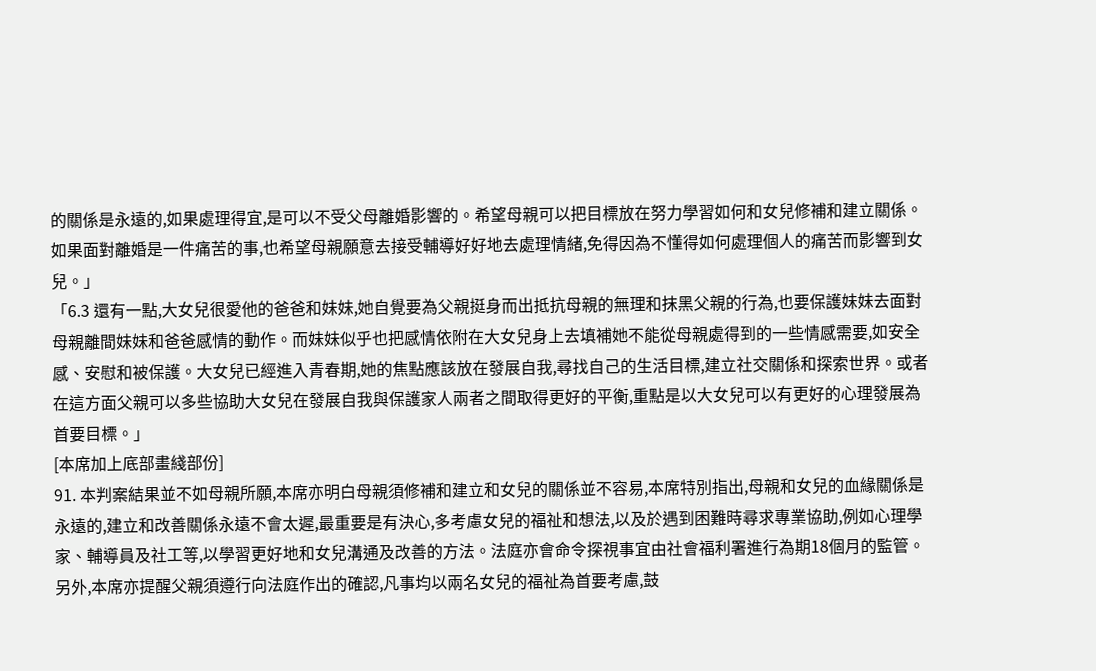的關係是永遠的,如果處理得宜,是可以不受父母離婚影響的。希望母親可以把目標放在努力學習如何和女兒修補和建立關係。如果面對離婚是一件痛苦的事,也希望母親願意去接受輔導好好地去處理情緒,免得因為不懂得如何處理個人的痛苦而影響到女兒。」
「6.3 還有一點,大女兒很愛他的爸爸和妹妹,她自覺要為父親挺身而出抵抗母親的無理和抹黑父親的行為,也要保護妹妹去面對母親離間妹妹和爸爸感情的動作。而妹妹似乎也把感情依附在大女兒身上去填補她不能從母親處得到的一些情感需要,如安全感、安慰和被保護。大女兒已經進入青春期,她的焦點應該放在發展自我,尋找自己的生活目標,建立社交關係和探索世界。或者在這方面父親可以多些協助大女兒在發展自我與保護家人兩者之間取得更好的平衡,重點是以大女兒可以有更好的心理發展為首要目標。」
[本席加上底部畫綫部份]
91. 本判案結果並不如母親所願,本席亦明白母親須修補和建立和女兒的關係並不容易,本席特別指出,母親和女兒的血緣關係是永遠的,建立和改善關係永遠不會太遲,最重要是有決心,多考慮女兒的福祉和想法,以及於遇到困難時尋求專業協助,例如心理學家、輔導員及社工等,以學習更好地和女兒溝通及改善的方法。法庭亦會命令探視事宜由社會福利署進行為期18個月的監管。另外,本席亦提醒父親須遵行向法庭作出的確認,凡事均以兩名女兒的福祉為首要考慮,鼓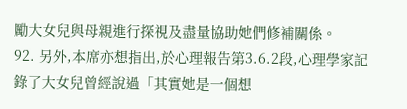勵大女兒與母親進行探視及盡量協助她們修補關係。
92. 另外,本席亦想指出,於心理報告第3.6.2段,心理學家記錄了大女兒曾經說過「其實她是一個想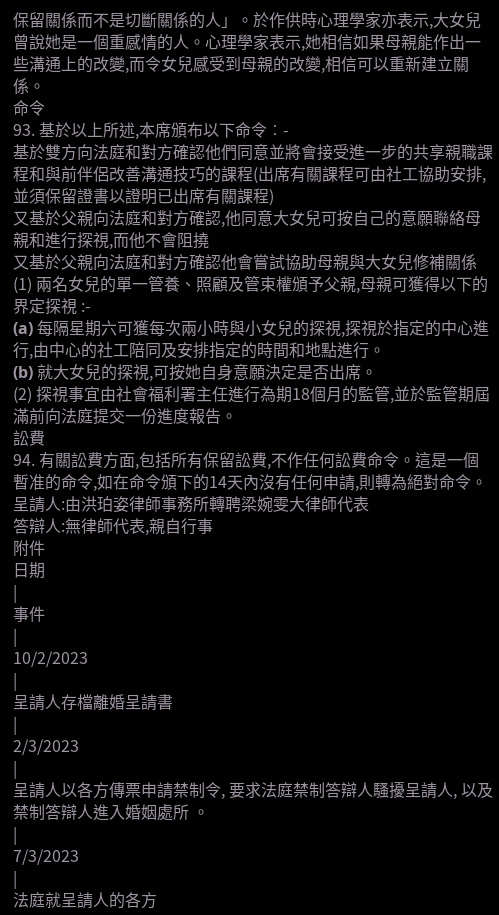保留關係而不是切斷關係的人」。於作供時心理學家亦表示,大女兒曾說她是一個重感情的人。心理學家表示,她相信如果母親能作出一些溝通上的改變,而令女兒感受到母親的改變,相信可以重新建立關係。
命令
93. 基於以上所述,本席頒布以下命令︰-
基於雙方向法庭和對方確認他們同意並將會接受進一步的共享親職課程和與前伴侶改善溝通技巧的課程(出席有關課程可由社工協助安排,並須保留證書以證明已出席有關課程)
又基於父親向法庭和對方確認,他同意大女兒可按自己的意願聯絡母親和進行探視,而他不會阻撓
又基於父親向法庭和對方確認他會嘗試協助母親與大女兒修補關係
(1) 兩名女兒的單一管養、照顧及管束權頒予父親,母親可獲得以下的界定探視 :-
(a) 每隔星期六可獲每次兩小時與小女兒的探視,探視於指定的中心進行,由中心的社工陪同及安排指定的時間和地點進行。
(b) 就大女兒的探視,可按她自身意願決定是否出席。
(2) 探視事宜由社會福利署主任進行為期18個月的監管,並於監管期屆滿前向法庭提交一份進度報告。
訟費
94. 有關訟費方面,包括所有保留訟費,不作任何訟費命令。這是一個暫准的命令,如在命令頒下的14天內沒有任何申請,則轉為絕對命令。
呈請人:由洪珀姿律師事務所轉聘梁婉雯大律師代表
答辯人:無律師代表,親自行事
附件
日期
|
事件
|
10/2/2023
|
呈請人存檔離婚呈請書
|
2/3/2023
|
呈請人以各方傳票申請禁制令, 要求法庭禁制答辯人騷擾呈請人, 以及禁制答辯人進入婚姻處所 。
|
7/3/2023
|
法庭就呈請人的各方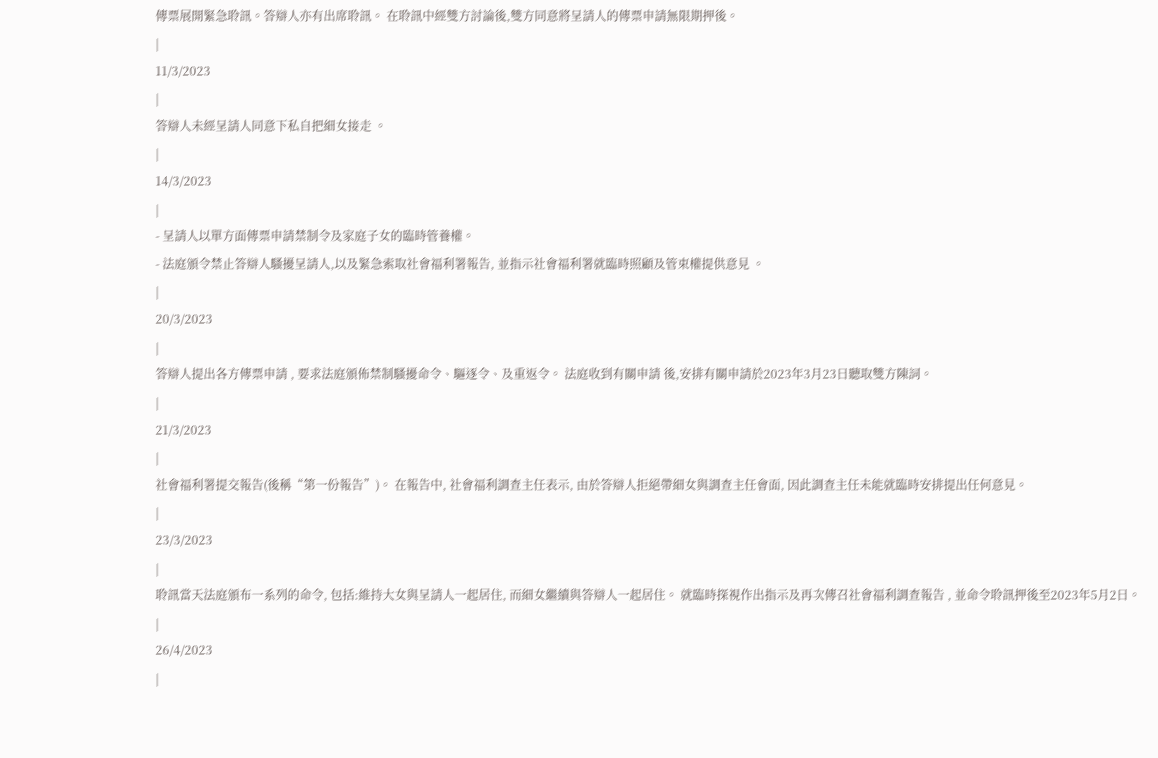傳票展開緊急聆訊。答辯人亦有出席聆訊。 在聆訊中經雙方討論後,雙方同意將呈請人的傳票申請無限期押後。
|
11/3/2023
|
答辯人未經呈請人同意下私自把細女接走 。
|
14/3/2023
|
- 呈請人以單方面傳票申請禁制令及家庭子女的臨時管養權。
- 法庭頒令禁止答辯人騷擾呈請人,以及緊急索取社會福利署報告, 並指示社會福利署就臨時照顧及管束權提供意見 。
|
20/3/2023
|
答辯人提出各方傳票申請 , 要求法庭頒佈禁制騷擾命令、驅逐令、及重返令。 法庭收到有關申請 後,安排有關申請於2023年3月23日聽取雙方陳詞。
|
21/3/2023
|
社會福利署提交報告(後稱“第一份報告”)。 在報告中, 社會福利調查主任表示, 由於答辯人拒絕帶細女與調查主任會面, 因此調查主任未能就臨時安排提出任何意見。
|
23/3/2023
|
聆訊當天法庭頒布一系列的命令, 包括:維持大女與呈請人一起居住, 而細女繼續與答辯人一起居住。 就臨時探視作出指示及再次傳召社會福利調查報告 , 並命令聆訊押後至2023年5月2日。
|
26/4/2023
|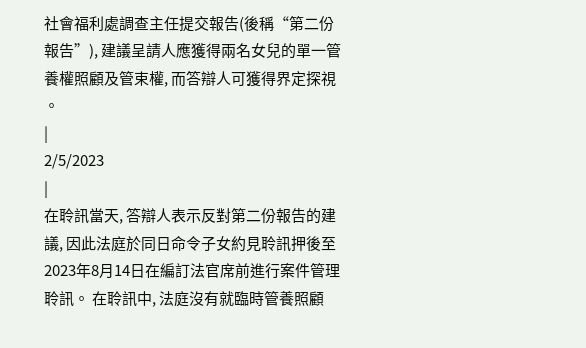社會福利處調查主任提交報告(後稱“第二份報告”), 建議呈請人應獲得兩名女兒的單一管養權照顧及管束權, 而答辯人可獲得界定探視 。
|
2/5/2023
|
在聆訊當天, 答辯人表示反對第二份報告的建議, 因此法庭於同日命令子女約見聆訊押後至2023年8月14日在編訂法官席前進行案件管理聆訊。 在聆訊中, 法庭沒有就臨時管養照顧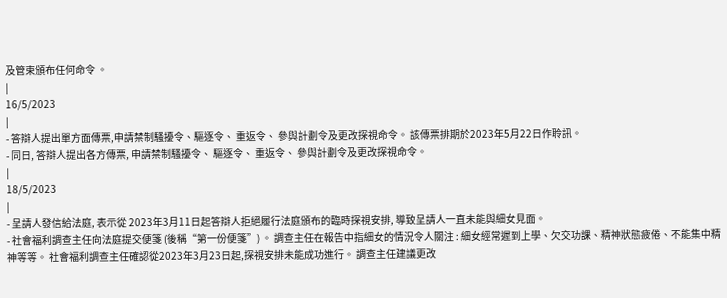及管束頒布任何命令 。
|
16/5/2023
|
- 答辯人提出單方面傳票,申請禁制騷擾令、驅逐令、 重返令、 參與計劃令及更改探視命令。 該傳票排期於2023年5月22日作聆訊。
- 同日, 答辯人提出各方傳票, 申請禁制騷擾令、 驅逐令、 重返令、 參與計劃令及更改探視命令。
|
18/5/2023
|
- 呈請人發信給法庭, 表示從 2023年3月11日起答辯人拒絕履行法庭頒布的臨時探視安排, 導致呈請人一直未能與細女見面。
- 社會福利調查主任向法庭提交便箋 (後稱“第一份便箋”) 。 調查主任在報告中指細女的情況令人關注 : 細女經常遲到上學、欠交功課、精神狀態疲倦、不能集中精神等等。 社會福利調查主任確認從2023年3月23日起,探視安排未能成功進行。 調查主任建議更改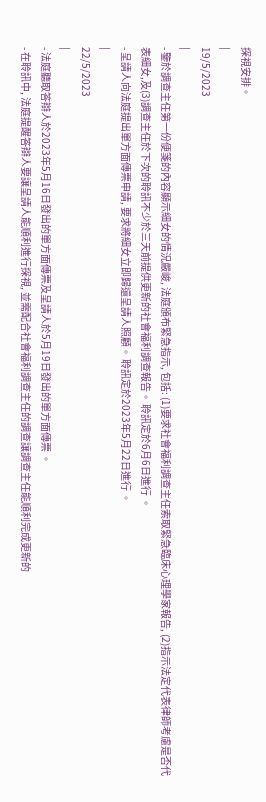探視安排。
|
19/5/2023
|
- 鑒於調查主任第一份便箋的內容顯示細女的情況嚴峻, 法庭頒布緊急指示, 包括: (1)要求社會福利調查主任索取緊急臨床心理學家報告, (2)指示法定代表律師考慮是否代表細女,及(3)調查主任於下次的聆訊不少於三天前提供更新的社會福利調查報告。 聆訊定於6月6日進行 。
- 呈請人向法庭提出單方面傳票申請, 要求將細女立即歸還呈請人照顧。 聆訊定於2023年5月22日進行 。
|
22/5/2023
|
- 法庭聽取答辯人於2023年5月16日發出的單方面傳票及呈請人於5月19日發出的單方面傳票 。
- 在聆訊中, 法庭提醒答辯人要讓呈請人能順利進行探視, 並需配合社會福利調查主任的調查讓調查主任能順利完成更新的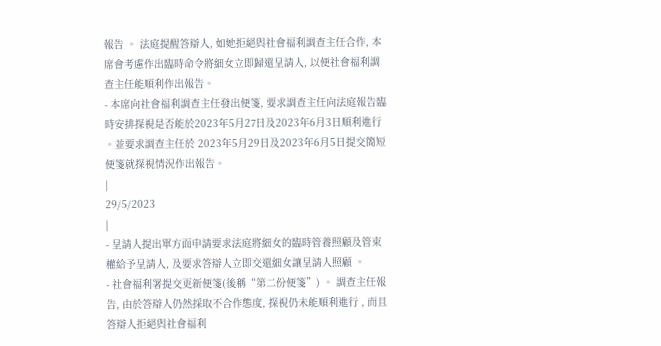報告 。 法庭提醒答辯人, 如她拒絕與社會福利調查主任合作, 本席會考慮作出臨時命令將細女立即歸還呈請人, 以便社會福利調查主任能順利作出報告。
- 本席向社會福利調查主任發出便箋, 要求調查主任向法庭報告臨時安排探視是否能於2023年5月27日及2023年6月3日順利進行 。並要求調查主任於 2023年5月29日及2023年6月5日提交簡短便箋就探視情況作出報告。
|
29/5/2023
|
- 呈請人提出單方面申請要求法庭將細女的臨時管養照顧及管束權給予呈請人, 及要求答辯人立即交還細女讓呈請人照顧 。
- 社會福利署提交更新便箋(後稱“第二份便箋”) 。 調查主任報告, 由於答辯人仍然採取不合作態度, 探視仍未能順利進行 , 而且答辯人拒絕與社會福利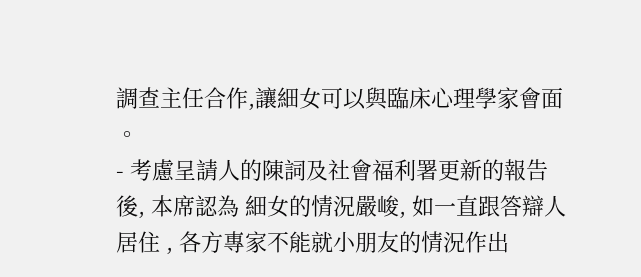調查主任合作,讓細女可以與臨床心理學家會面 。
- 考慮呈請人的陳詞及社會福利署更新的報告後, 本席認為 細女的情況嚴峻, 如一直跟答辯人居住 , 各方專家不能就小朋友的情況作出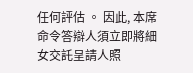任何評估 。 因此, 本席命令答辯人須立即將細女交託呈請人照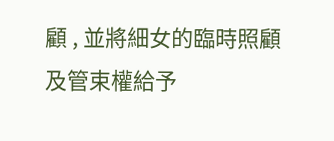顧 , 並將細女的臨時照顧及管束權給予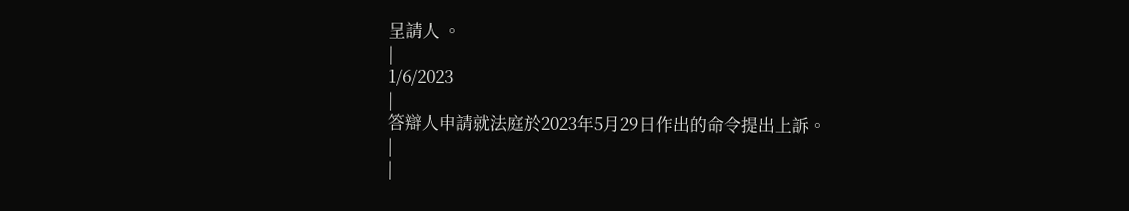呈請人 。
|
1/6/2023
|
答辯人申請就法庭於2023年5月29日作出的命令提出上訴。
|
|